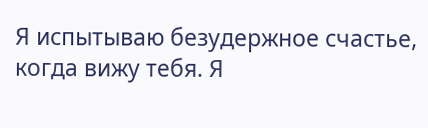Я испытываю безудержное счастье, когда вижу тебя. Я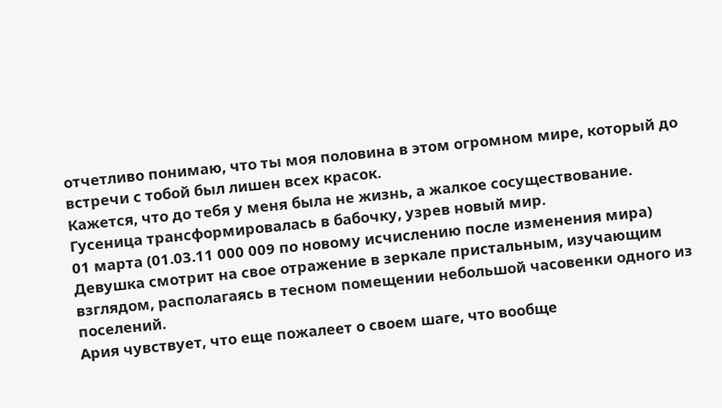отчетливо понимаю, что ты моя половина в этом огромном мире, который до встречи с тобой был лишен всех красок.
Кажется, что до тебя у меня была не жизнь, а жалкое сосуществование.
Гусеница трансформировалась в бабочку, узрев новый мир.
01 марта (01.03.11 000 009 по новому исчислению после изменения мира)
Девушка смотрит на свое отражение в зеркале пристальным, изучающим взглядом, располагаясь в тесном помещении небольшой часовенки одного из поселений.
Ария чувствует, что еще пожалеет о своем шаге, что вообще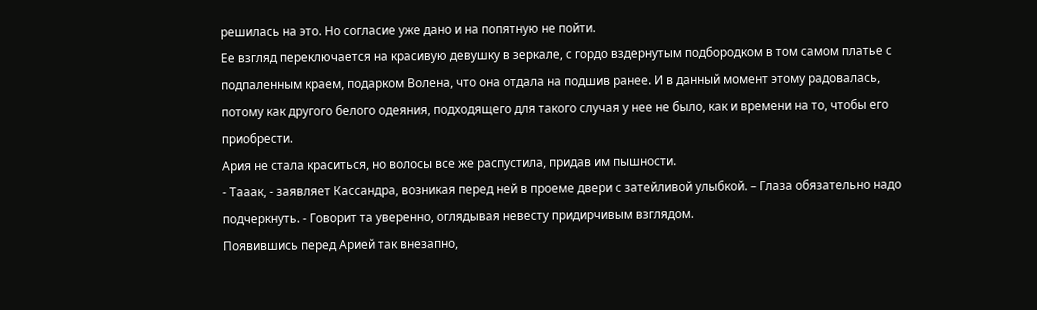решилась на это. Но согласие уже дано и на попятную не пойти.
Ее взгляд переключается на красивую девушку в зеркале, с гордо вздернутым подбородком в том самом платье с подпаленным краем, подарком Волена, что она отдала на подшив ранее. И в данный момент этому радовалась, потому как другого белого одеяния, подходящего для такого случая у нее не было, как и времени на то, чтобы его приобрести.
Ария не стала краситься, но волосы все же распустила, придав им пышности.
- Тааак, - заявляет Кассандра, возникая перед ней в проеме двери с затейливой улыбкой. – Глаза обязательно надо подчеркнуть. - Говорит та уверенно, оглядывая невесту придирчивым взглядом.
Появившись перед Арией так внезапно,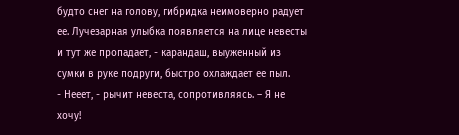будто снег на голову, гибридка неимоверно радует ее. Лучезарная улыбка появляется на лице невесты и тут же пропадает, - карандаш, выуженный из сумки в руке подруги, быстро охлаждает ее пыл.
- Нееет, - рычит невеста, сопротивляясь. – Я не хочу!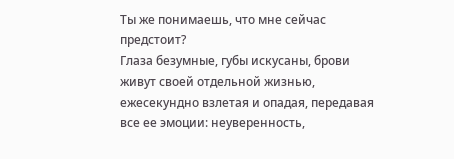Ты же понимаешь, что мне сейчас предстоит?
Глаза безумные, губы искусаны, брови живут своей отдельной жизнью, ежесекундно взлетая и опадая, передавая все ее эмоции: неуверенность,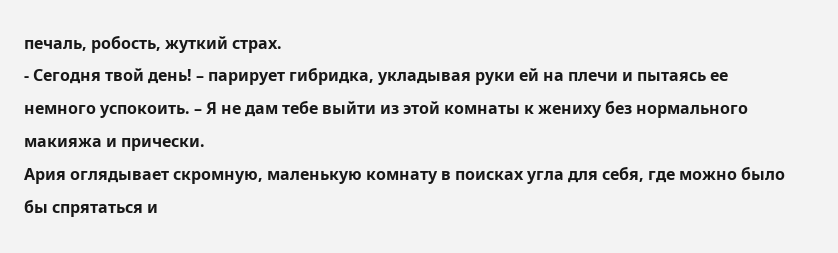печаль, робость, жуткий страх.
- Сегодня твой день! – парирует гибридка, укладывая руки ей на плечи и пытаясь ее немного успокоить. – Я не дам тебе выйти из этой комнаты к жениху без нормального макияжа и прически.
Ария оглядывает скромную, маленькую комнату в поисках угла для себя, где можно было бы спрятаться и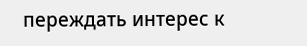переждать интерес к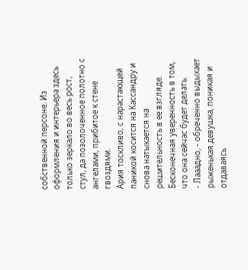собственной персоне. Из оформления и интерьера здесь только зеркало во весь рост, стул, да позолоченное полотно с ангелами, прибитое к стене гвоздями.
Ария тоскливо, с нарастающей паникой косится на Кассандру и снова натыкается на решительность в ее взгляде. Бесконечная уверенность в том, что она сейчас будет делать.
- Лааадно, - обреченно выдыхает рыженькая девушка, поникая и отдаваясь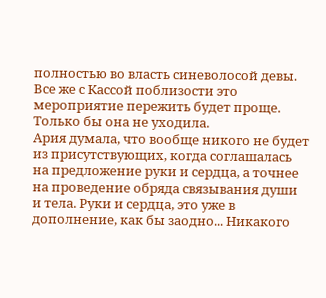полностью во власть синеволосой девы.
Все же с Кассой поблизости это мероприятие пережить будет проще. Только бы она не уходила.
Ария думала, что вообще никого не будет из присутствующих, когда соглашалась на предложение руки и сердца, а точнее на проведение обряда связывания души и тела. Руки и сердца, это уже в дополнение, как бы заодно... Никакого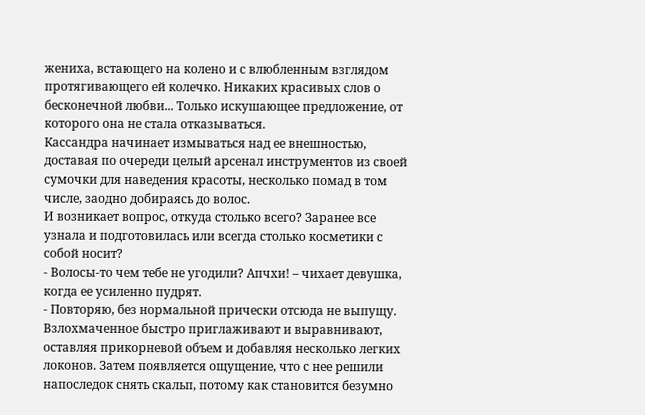жениха, встающего на колено и с влюбленным взглядом протягивающего ей колечко. Никаких красивых слов о бесконечной любви... Только искушающее предложение, от которого она не стала отказываться.
Кассандра начинает измываться над ее внешностью, доставая по очереди целый арсенал инструментов из своей сумочки для наведения красоты, несколько помад в том числе, заодно добираясь до волос.
И возникает вопрос, откуда столько всего? Заранее все узнала и подготовилась или всегда столько косметики с собой носит?
- Волосы-то чем тебе не угодили? Апчхи! – чихает девушка, когда ее усиленно пудрят.
- Повторяю, без нормальной прически отсюда не выпущу.
Взлохмаченное быстро приглаживают и выравнивают, оставляя прикорневой объем и добавляя несколько легких локонов. Затем появляется ощущение, что с нее решили напоследок снять скальп, потому как становится безумно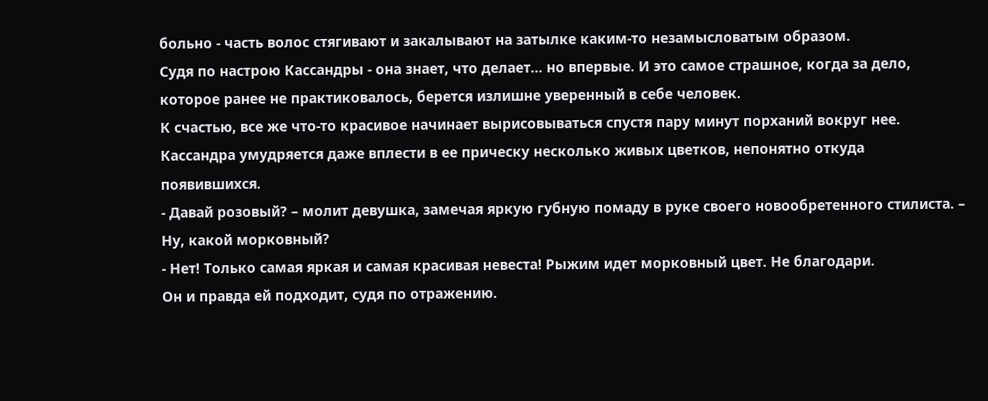больно - часть волос стягивают и закалывают на затылке каким-то незамысловатым образом.
Судя по настрою Кассандры - она знает, что делает... но впервые. И это самое страшное, когда за дело, которое ранее не практиковалось, берется излишне уверенный в себе человек.
К счастью, все же что-то красивое начинает вырисовываться спустя пару минут порханий вокруг нее. Кассандра умудряется даже вплести в ее прическу несколько живых цветков, непонятно откуда появившихся.
- Давай розовый? – молит девушка, замечая яркую губную помаду в руке своего новообретенного стилиста. – Ну, какой морковный?
- Нет! Только самая яркая и самая красивая невеста! Рыжим идет морковный цвет. Не благодари.
Он и правда ей подходит, судя по отражению.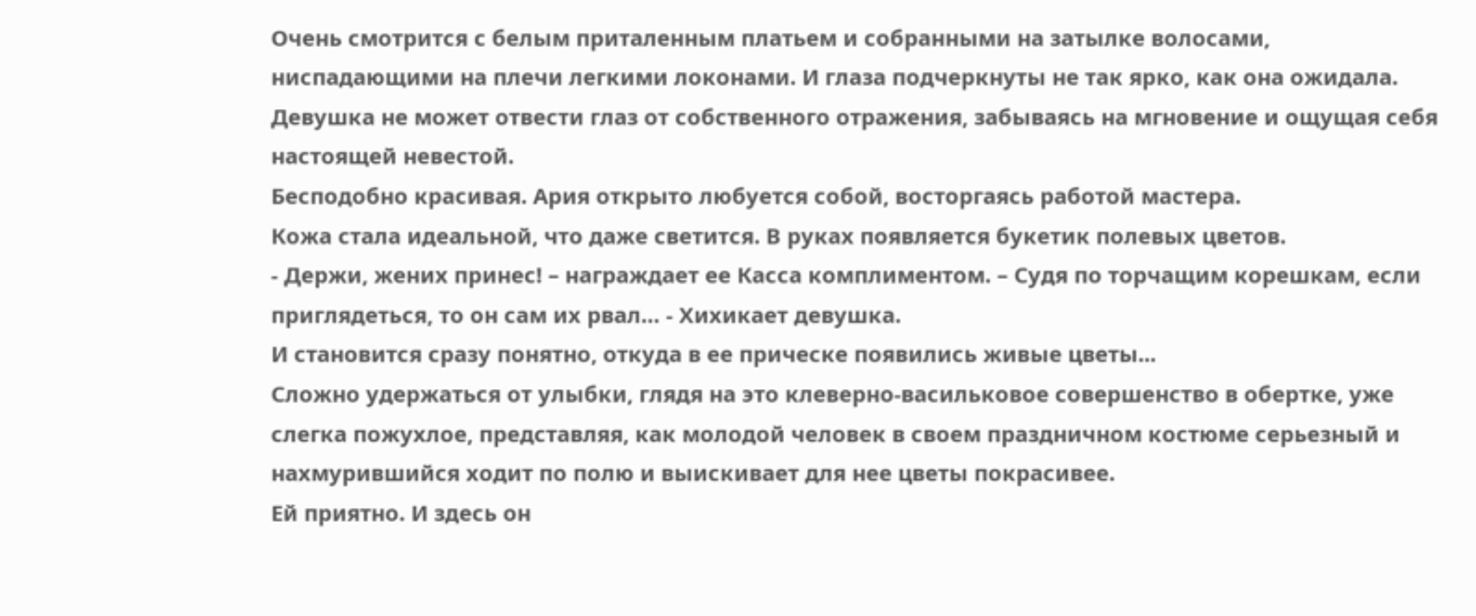Очень смотрится с белым приталенным платьем и собранными на затылке волосами, ниспадающими на плечи легкими локонами. И глаза подчеркнуты не так ярко, как она ожидала.
Девушка не может отвести глаз от собственного отражения, забываясь на мгновение и ощущая себя настоящей невестой.
Бесподобно красивая. Ария открыто любуется собой, восторгаясь работой мастера.
Кожа стала идеальной, что даже светится. В руках появляется букетик полевых цветов.
- Держи, жених принес! – награждает ее Касса комплиментом. – Судя по торчащим корешкам, если приглядеться, то он сам их рвал… - Хихикает девушка.
И становится сразу понятно, откуда в ее прическе появились живые цветы...
Сложно удержаться от улыбки, глядя на это клеверно-васильковое совершенство в обертке, уже слегка пожухлое, представляя, как молодой человек в своем праздничном костюме серьезный и нахмурившийся ходит по полю и выискивает для нее цветы покрасивее.
Ей приятно. И здесь он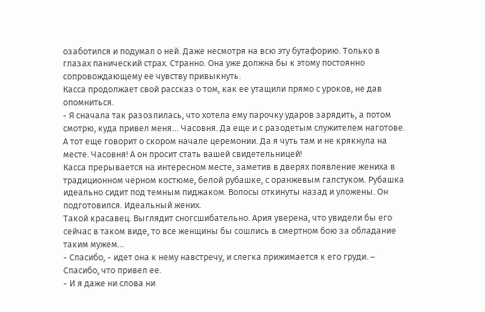озаботился и подумал о ней. Даже несмотря на всю эту бутафорию. Только в глазах панический страх. Странно. Она уже должна бы к этому постоянно сопровождающему ее чувству привыкнуть.
Касса продолжает свой рассказ о том, как ее утащили прямо с уроков, не дав опомниться.
- Я сначала так разозлилась, что хотела ему парочку ударов зарядить, а потом смотрю, куда привел меня… Часовня. Да еще и с разодетым служителем наготове. А тот еще говорит о скором начале церемонии. Да я чуть там и не крякнула на месте. Часовня! А он просит стать вашей свидетельницей!
Касса прерывается на интересном месте, заметив в дверях появление жениха в традиционном черном костюме, белой рубашке, с оранжевым галстуком. Рубашка идеально сидит под темным пиджаком. Волосы откинуты назад и уложены. Он подготовился. Идеальный жених.
Такой красавец. Выглядит сногсшибательно. Ария уверена, что увидели бы его сейчас в таком виде, то все женщины бы сошлись в смертном бою за обладание таким мужем…
- Спасибо, - идет она к нему навстречу, и слегка прижимается к его груди. – Спасибо, что привел ее.
- И я даже ни слова ни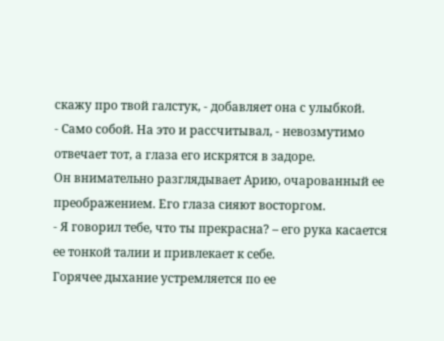скажу про твой галстук, - добавляет она с улыбкой.
- Само собой. На это и рассчитывал, - невозмутимо отвечает тот, а глаза его искрятся в задоре.
Он внимательно разглядывает Арию, очарованный ее преображением. Его глаза сияют восторгом.
- Я говорил тебе, что ты прекрасна? – его рука касается ее тонкой талии и привлекает к себе.
Горячее дыхание устремляется по ее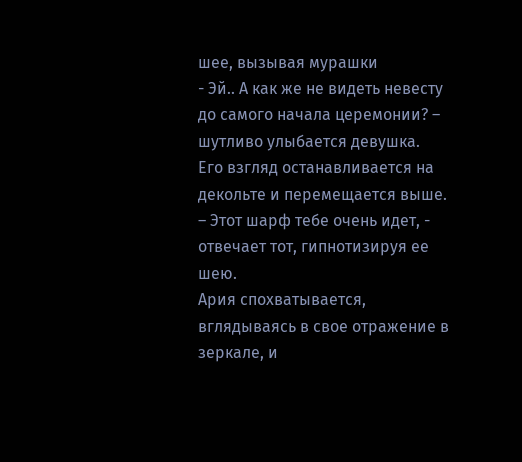шее, вызывая мурашки
- Эй.. А как же не видеть невесту до самого начала церемонии? – шутливо улыбается девушка.
Его взгляд останавливается на декольте и перемещается выше.
– Этот шарф тебе очень идет, - отвечает тот, гипнотизируя ее шею.
Ария спохватывается, вглядываясь в свое отражение в зеркале, и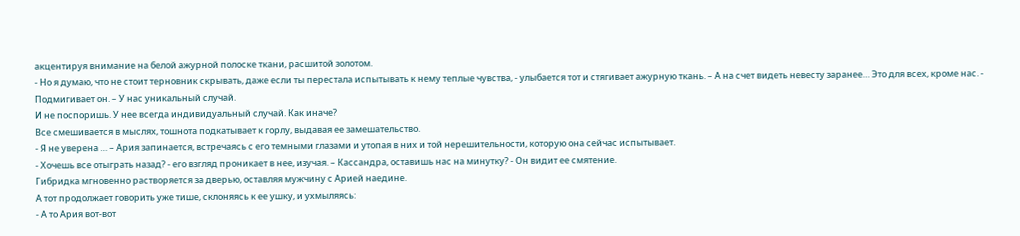акцентируя внимание на белой ажурной полоске ткани, расшитой золотом.
- Но я думаю, что не стоит терновник скрывать, даже если ты перестала испытывать к нему теплые чувства, - улыбается тот и стягивает ажурную ткань. – А на счет видеть невесту заранее… Это для всех, кроме нас. - Подмигивает он. – У нас уникальный случай.
И не поспоришь. У нее всегда индивидуальный случай. Как иначе?
Все смешивается в мыслях, тошнота подкатывает к горлу, выдавая ее замешательство.
- Я не уверена … – Ария запинается, встречаясь с его темными глазами и утопая в них и той нерешительности, которую она сейчас испытывает.
- Хочешь все отыграть назад? - его взгляд проникает в нее, изучая. – Кассандра, оставишь нас на минутку? - Он видит ее смятение.
Гибридка мгновенно растворяется за дверью, оставляя мужчину с Арией наедине.
А тот продолжает говорить уже тише, склоняясь к ее ушку, и ухмыляясь:
- А то Ария вот-вот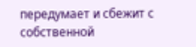передумает и сбежит с собственной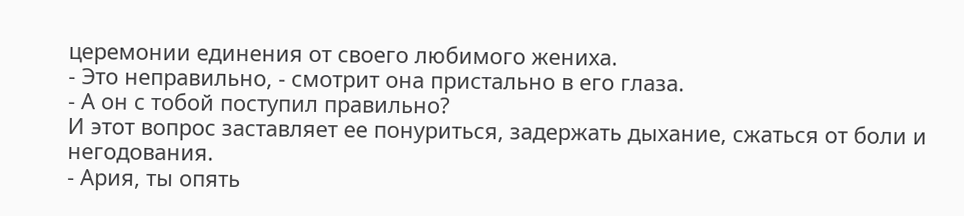церемонии единения от своего любимого жениха.
- Это неправильно, - смотрит она пристально в его глаза.
- А он с тобой поступил правильно?
И этот вопрос заставляет ее понуриться, задержать дыхание, сжаться от боли и негодования.
- Ария, ты опять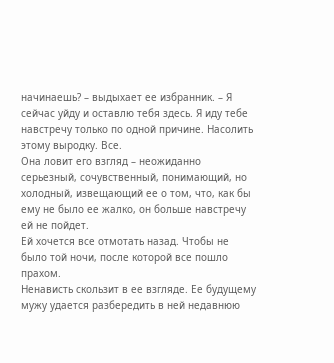начинаешь? – выдыхает ее избранник. – Я сейчас уйду и оставлю тебя здесь. Я иду тебе навстречу только по одной причине. Насолить этому выродку. Все.
Она ловит его взгляд – неожиданно серьезный, сочувственный, понимающий, но холодный, извещающий ее о том, что, как бы ему не было ее жалко, он больше навстречу ей не пойдет.
Ей хочется все отмотать назад. Чтобы не было той ночи, после которой все пошло прахом.
Ненависть скользит в ее взгляде. Ее будущему мужу удается разбередить в ней недавнюю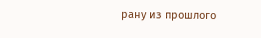рану из прошлого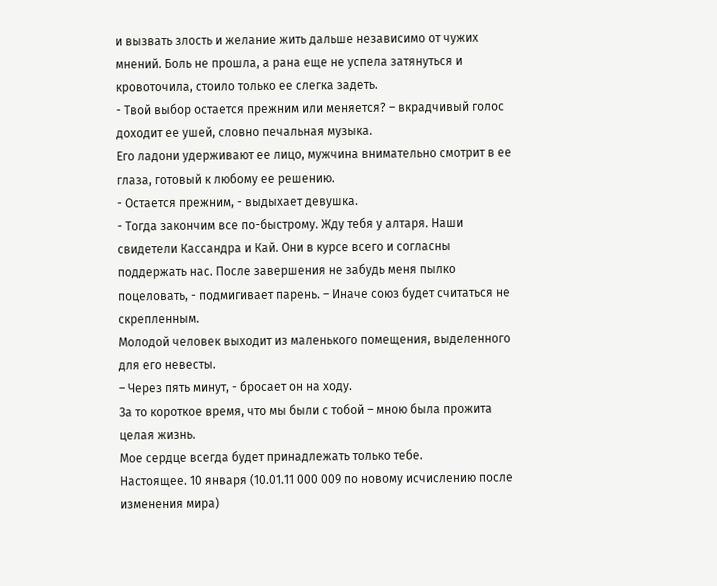и вызвать злость и желание жить дальше независимо от чужих мнений. Боль не прошла, а рана еще не успела затянуться и кровоточила, стоило только ее слегка задеть.
- Твой выбор остается прежним или меняется? – вкрадчивый голос доходит ее ушей, словно печальная музыка.
Его ладони удерживают ее лицо, мужчина внимательно смотрит в ее глаза, готовый к любому ее решению.
- Остается прежним, - выдыхает девушка.
- Тогда закончим все по-быстрому. Жду тебя у алтаря. Наши свидетели Кассандра и Кай. Они в курсе всего и согласны поддержать нас. После завершения не забудь меня пылко поцеловать, - подмигивает парень. – Иначе союз будет считаться не скрепленным.
Молодой человек выходит из маленького помещения, выделенного для его невесты.
– Через пять минут, - бросает он на ходу.
За то короткое время, что мы были с тобой – мною была прожита целая жизнь.
Мое сердце всегда будет принадлежать только тебе.
Настоящее. 10 января (10.01.11 000 009 по новому исчислению после изменения мира)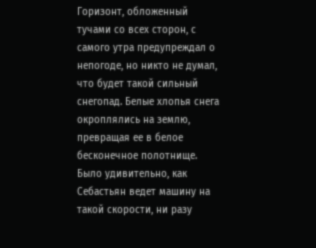Горизонт, обложенный тучами со всех сторон, с самого утра предупреждал о непогоде, но никто не думал, что будет такой сильный снегопад. Белые хлопья снега окроплялись на землю, превращая ее в белое бесконечное полотнище.
Было удивительно, как Себастьян ведет машину на такой скорости, ни разу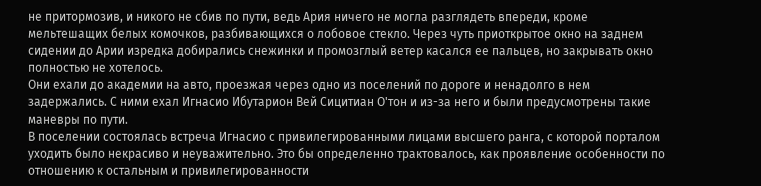не притормозив, и никого не сбив по пути, ведь Ария ничего не могла разглядеть впереди, кроме мельтешащих белых комочков, разбивающихся о лобовое стекло. Через чуть приоткрытое окно на заднем сидении до Арии изредка добирались снежинки и промозглый ветер касался ее пальцев, но закрывать окно полностью не хотелось.
Они ехали до академии на авто, проезжая через одно из поселений по дороге и ненадолго в нем задержались. С ними ехал Игнасио Ибутарион Вей Сицитиан О'тон и из-за него и были предусмотрены такие маневры по пути.
В поселении состоялась встреча Игнасио с привилегированными лицами высшего ранга, с которой порталом уходить было некрасиво и неуважительно. Это бы определенно трактовалось, как проявление особенности по отношению к остальным и привилегированности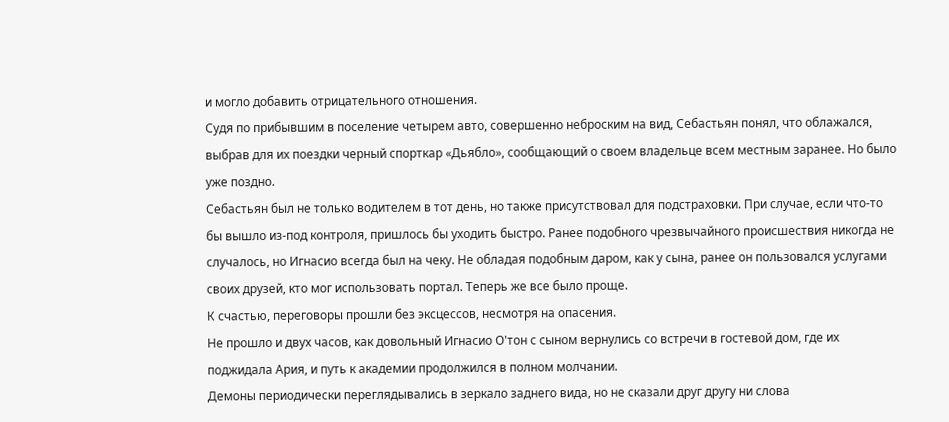и могло добавить отрицательного отношения.
Судя по прибывшим в поселение четырем авто, совершенно неброским на вид, Себастьян понял, что облажался, выбрав для их поездки черный спорткар «Дьябло», сообщающий о своем владельце всем местным заранее. Но было уже поздно.
Себастьян был не только водителем в тот день, но также присутствовал для подстраховки. При случае, если что-то бы вышло из-под контроля, пришлось бы уходить быстро. Ранее подобного чрезвычайного происшествия никогда не случалось, но Игнасио всегда был на чеку. Не обладая подобным даром, как у сына, ранее он пользовался услугами своих друзей, кто мог использовать портал. Теперь же все было проще.
К счастью, переговоры прошли без эксцессов, несмотря на опасения.
Не прошло и двух часов, как довольный Игнасио О'тон с сыном вернулись со встречи в гостевой дом, где их поджидала Ария, и путь к академии продолжился в полном молчании.
Демоны периодически переглядывались в зеркало заднего вида, но не сказали друг другу ни слова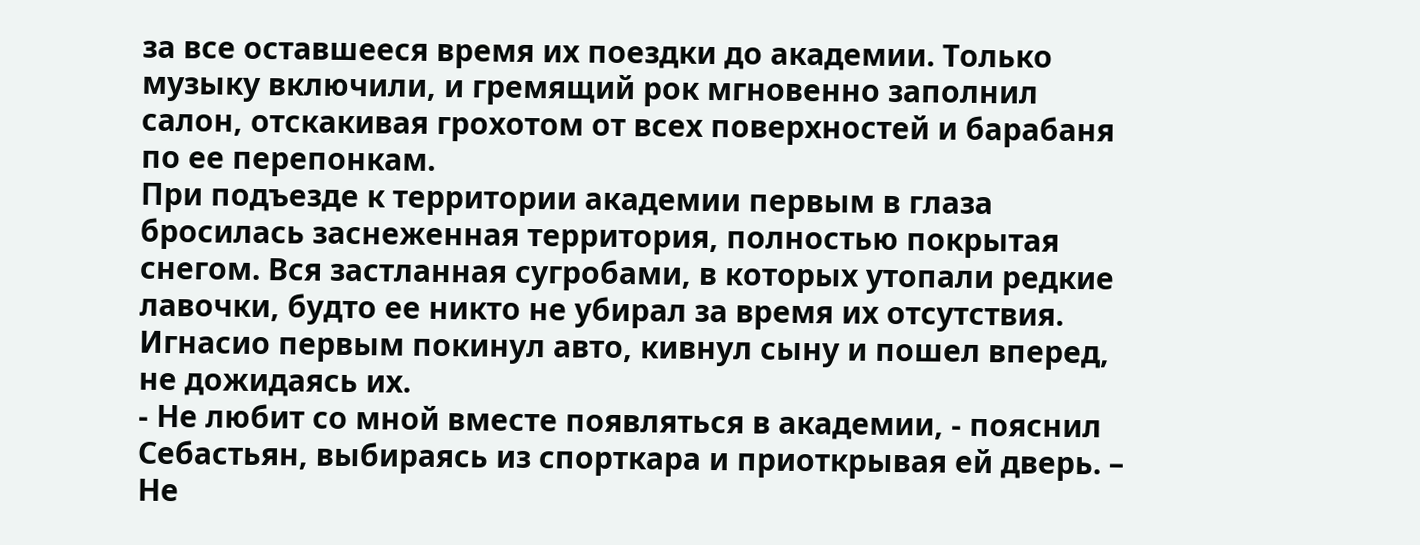за все оставшееся время их поездки до академии. Только музыку включили, и гремящий рок мгновенно заполнил салон, отскакивая грохотом от всех поверхностей и барабаня по ее перепонкам.
При подъезде к территории академии первым в глаза бросилась заснеженная территория, полностью покрытая снегом. Вся застланная сугробами, в которых утопали редкие лавочки, будто ее никто не убирал за время их отсутствия.
Игнасио первым покинул авто, кивнул сыну и пошел вперед, не дожидаясь их.
- Не любит со мной вместе появляться в академии, - пояснил Себастьян, выбираясь из спорткара и приоткрывая ей дверь. – Не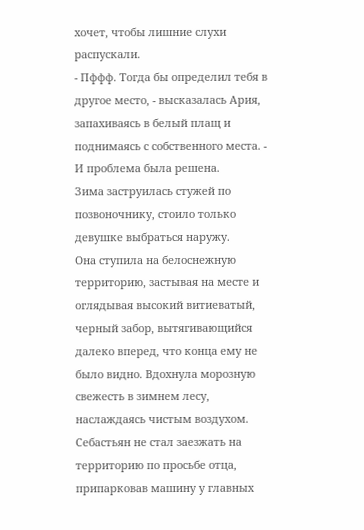хочет, чтобы лишние слухи распускали.
- Пффф. Тогда бы определил тебя в другое место, - высказалась Ария, запахиваясь в белый плащ и поднимаясь с собственного места. - И проблема была решена.
Зима заструилась стужей по позвоночнику, стоило только девушке выбраться наружу.
Она ступила на белоснежную территорию, застывая на месте и оглядывая высокий витиеватый, черный забор, вытягивающийся далеко вперед, что конца ему не было видно. Вдохнула морозную свежесть в зимнем лесу, наслаждаясь чистым воздухом.
Себастьян не стал заезжать на территорию по просьбе отца, припарковав машину у главных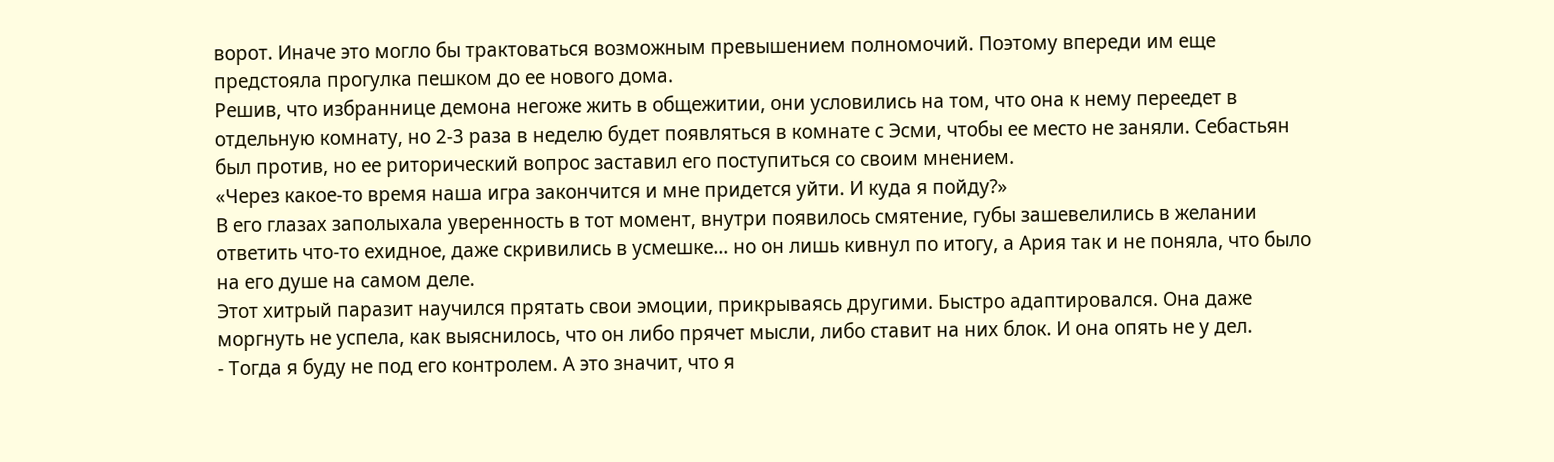ворот. Иначе это могло бы трактоваться возможным превышением полномочий. Поэтому впереди им еще предстояла прогулка пешком до ее нового дома.
Решив, что избраннице демона негоже жить в общежитии, они условились на том, что она к нему переедет в отдельную комнату, но 2-3 раза в неделю будет появляться в комнате с Эсми, чтобы ее место не заняли. Себастьян был против, но ее риторический вопрос заставил его поступиться со своим мнением.
«Через какое-то время наша игра закончится и мне придется уйти. И куда я пойду?»
В его глазах заполыхала уверенность в тот момент, внутри появилось смятение, губы зашевелились в желании ответить что-то ехидное, даже скривились в усмешке… но он лишь кивнул по итогу, а Ария так и не поняла, что было на его душе на самом деле.
Этот хитрый паразит научился прятать свои эмоции, прикрываясь другими. Быстро адаптировался. Она даже моргнуть не успела, как выяснилось, что он либо прячет мысли, либо ставит на них блок. И она опять не у дел.
- Тогда я буду не под его контролем. А это значит, что я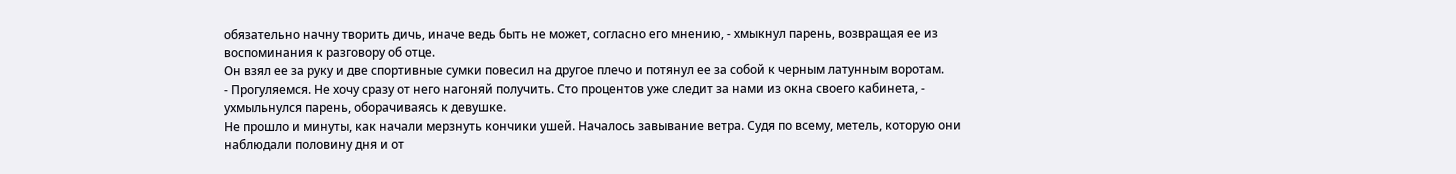обязательно начну творить дичь, иначе ведь быть не может, согласно его мнению, - хмыкнул парень, возвращая ее из воспоминания к разговору об отце.
Он взял ее за руку и две спортивные сумки повесил на другое плечо и потянул ее за собой к черным латунным воротам.
- Прогуляемся. Не хочу сразу от него нагоняй получить. Сто процентов уже следит за нами из окна своего кабинета, - ухмыльнулся парень, оборачиваясь к девушке.
Не прошло и минуты, как начали мерзнуть кончики ушей. Началось завывание ветра. Судя по всему, метель, которую они наблюдали половину дня и от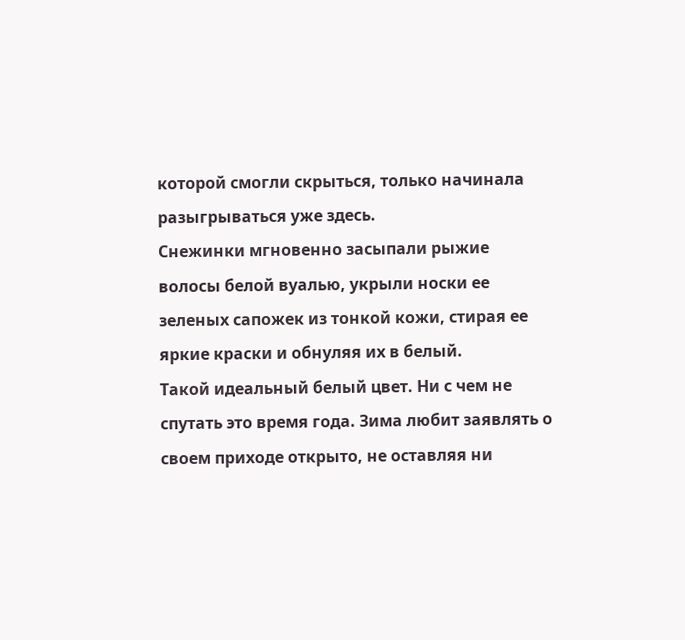которой смогли скрыться, только начинала разыгрываться уже здесь.
Снежинки мгновенно засыпали рыжие волосы белой вуалью, укрыли носки ее зеленых сапожек из тонкой кожи, стирая ее яркие краски и обнуляя их в белый.
Такой идеальный белый цвет. Ни с чем не спутать это время года. Зима любит заявлять о своем приходе открыто, не оставляя ни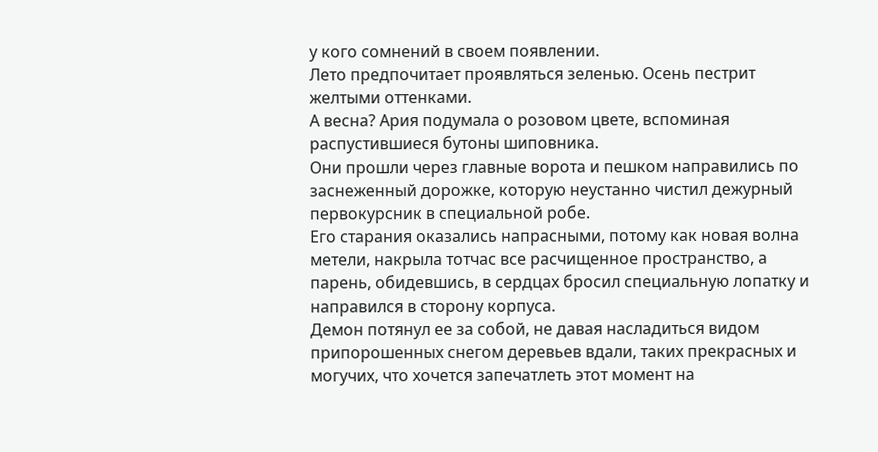у кого сомнений в своем появлении.
Лето предпочитает проявляться зеленью. Осень пестрит желтыми оттенками.
А весна? Ария подумала о розовом цвете, вспоминая распустившиеся бутоны шиповника.
Они прошли через главные ворота и пешком направились по заснеженный дорожке, которую неустанно чистил дежурный первокурсник в специальной робе.
Его старания оказались напрасными, потому как новая волна метели, накрыла тотчас все расчищенное пространство, а парень, обидевшись, в сердцах бросил специальную лопатку и направился в сторону корпуса.
Демон потянул ее за собой, не давая насладиться видом припорошенных снегом деревьев вдали, таких прекрасных и могучих, что хочется запечатлеть этот момент на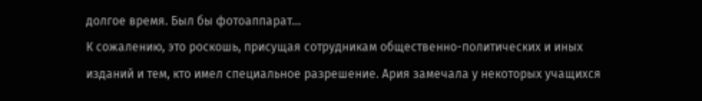долгое время. Был бы фотоаппарат...
К сожалению, это роскошь, присущая сотрудникам общественно-политических и иных изданий и тем, кто имел специальное разрешение. Ария замечала у некоторых учащихся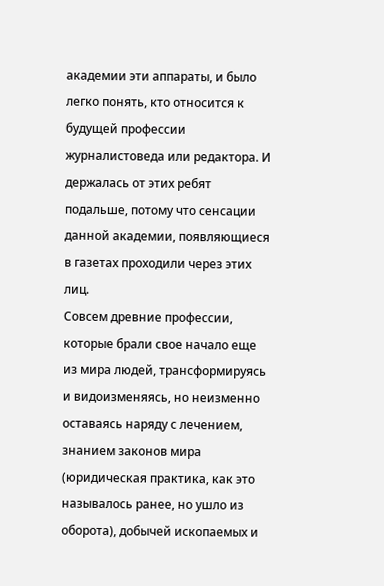академии эти аппараты, и было легко понять, кто относится к будущей профессии журналистоведа или редактора. И держалась от этих ребят подальше, потому что сенсации данной академии, появляющиеся в газетах проходили через этих лиц.
Совсем древние профессии, которые брали свое начало еще из мира людей, трансформируясь и видоизменяясь, но неизменно оставаясь наряду с лечением, знанием законов мира (юридическая практика, как это называлось ранее, но ушло из оборота), добычей ископаемых и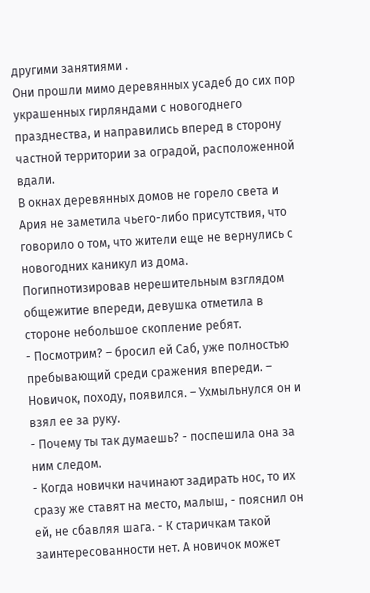другими занятиями .
Они прошли мимо деревянных усадеб до сих пор украшенных гирляндами с новогоднего празднества, и направились вперед в сторону частной территории за оградой, расположенной вдали.
В окнах деревянных домов не горело света и Ария не заметила чьего-либо присутствия, что говорило о том, что жители еще не вернулись с новогодних каникул из дома.
Погипнотизировав нерешительным взглядом общежитие впереди, девушка отметила в стороне небольшое скопление ребят.
- Посмотрим? – бросил ей Саб, уже полностью пребывающий среди сражения впереди. – Новичок, походу, появился. – Ухмыльнулся он и взял ее за руку.
- Почему ты так думаешь? - поспешила она за ним следом.
- Когда новички начинают задирать нос, то их сразу же ставят на место, малыш, - пояснил он ей, не сбавляя шага. - К старичкам такой заинтересованности нет. А новичок может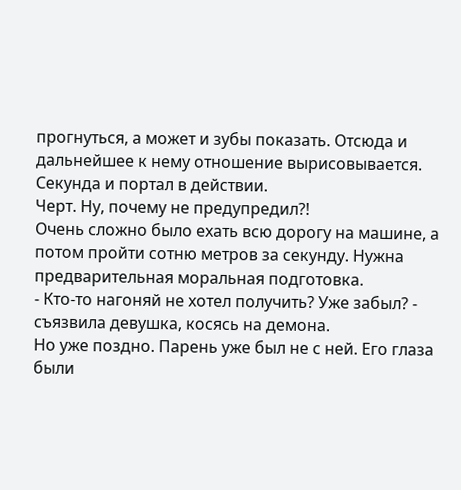прогнуться, а может и зубы показать. Отсюда и дальнейшее к нему отношение вырисовывается.
Секунда и портал в действии.
Черт. Ну, почему не предупредил?!
Очень сложно было ехать всю дорогу на машине, а потом пройти сотню метров за секунду. Нужна предварительная моральная подготовка.
- Кто-то нагоняй не хотел получить? Уже забыл? - съязвила девушка, косясь на демона.
Но уже поздно. Парень уже был не с ней. Его глаза были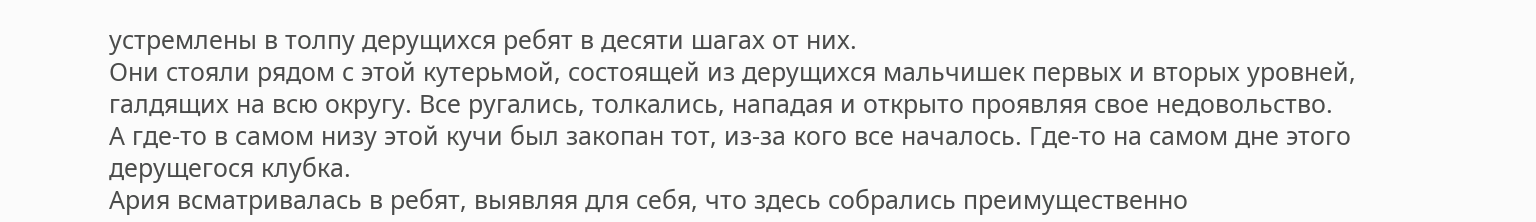устремлены в толпу дерущихся ребят в десяти шагах от них.
Они стояли рядом с этой кутерьмой, состоящей из дерущихся мальчишек первых и вторых уровней, галдящих на всю округу. Все ругались, толкались, нападая и открыто проявляя свое недовольство.
А где-то в самом низу этой кучи был закопан тот, из-за кого все началось. Где-то на самом дне этого дерущегося клубка.
Ария всматривалась в ребят, выявляя для себя, что здесь собрались преимущественно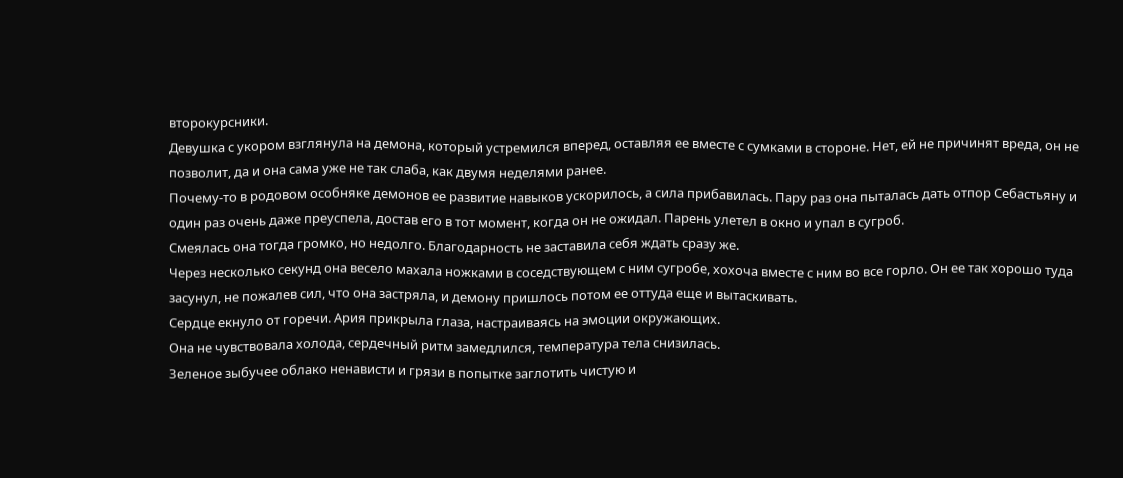второкурсники.
Девушка с укором взглянула на демона, который устремился вперед, оставляя ее вместе с сумками в стороне. Нет, ей не причинят вреда, он не позволит, да и она сама уже не так слаба, как двумя неделями ранее.
Почему-то в родовом особняке демонов ее развитие навыков ускорилось, а сила прибавилась. Пару раз она пыталась дать отпор Себастьяну и один раз очень даже преуспела, достав его в тот момент, когда он не ожидал. Парень улетел в окно и упал в сугроб.
Смеялась она тогда громко, но недолго. Благодарность не заставила себя ждать сразу же.
Через несколько секунд она весело махала ножками в соседствующем с ним сугробе, хохоча вместе с ним во все горло. Он ее так хорошо туда засунул, не пожалев сил, что она застряла, и демону пришлось потом ее оттуда еще и вытаскивать.
Сердце екнуло от горечи. Ария прикрыла глаза, настраиваясь на эмоции окружающих.
Она не чувствовала холода, сердечный ритм замедлился, температура тела снизилась.
Зеленое зыбучее облако ненависти и грязи в попытке заглотить чистую и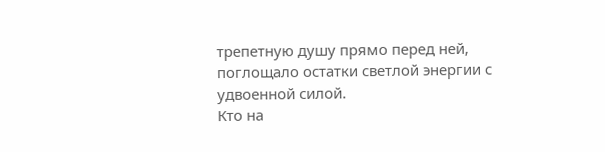трепетную душу прямо перед ней, поглощало остатки светлой энергии с удвоенной силой.
Кто на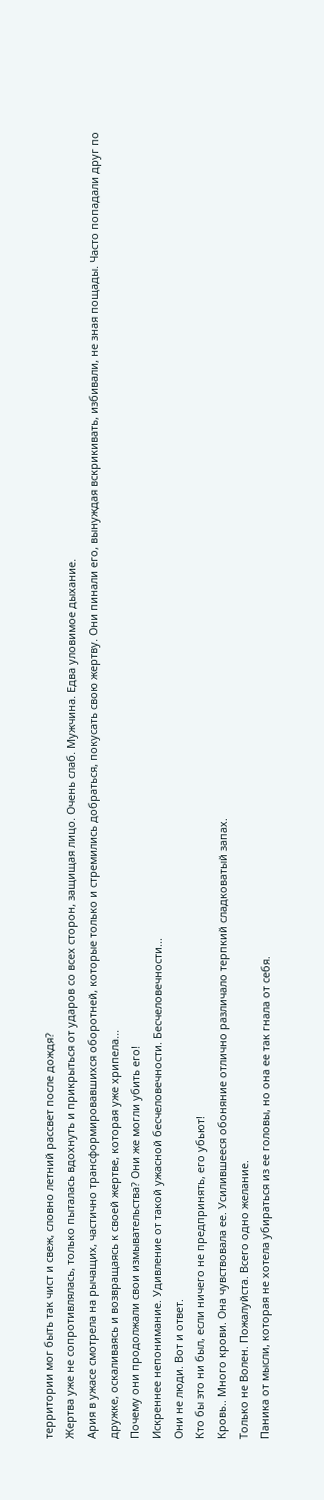территории мог быть так чист и свеж, словно летний рассвет после дождя?
Жертва уже не сопротивлялась, только пыталась вдохнуть и прикрыться от ударов со всех сторон, защищая лицо. Очень слаб. Мужчина. Едва уловимое дыхание.
Ария в ужасе смотрела на рычащих, частично трансформировавшихся оборотней, которые только и стремились добраться, покусать свою жертву. Они пинали его, вынуждая вскрикивать, избивали, не зная пощады. Часто попадали друг по дружке, оскаливаясь и возвращаясь к своей жертве, которая уже хрипела...
Почему они продолжали свои измывательства? Они же могли убить его!
Искреннее непонимание. Удивление от такой ужасной бесчеловечности. Бесчеловечности...
Они не люди. Вот и ответ.
Кто бы это ни был, если ничего не предпринять, его убьют!
Кровь.. Много крови. Она чувствовала ее. Усилившееся обоняние отлично различало терпкий сладковатый запах.
Только не Волен. Пожалуйста. Всего одно желание.
Паника от мысли, которая не хотела убираться из ее головы, но она ее так гнала от себя.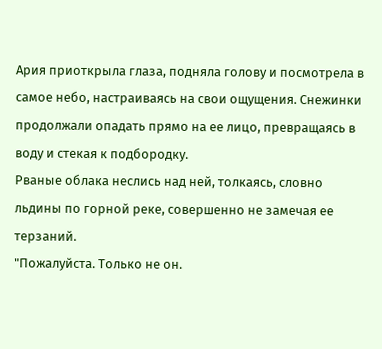Ария приоткрыла глаза, подняла голову и посмотрела в самое небо, настраиваясь на свои ощущения. Снежинки продолжали опадать прямо на ее лицо, превращаясь в воду и стекая к подбородку.
Рваные облака неслись над ней, толкаясь, словно льдины по горной реке, совершенно не замечая ее терзаний.
"Пожалуйста. Только не он.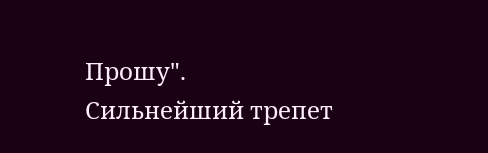Прошу".
Сильнейший трепет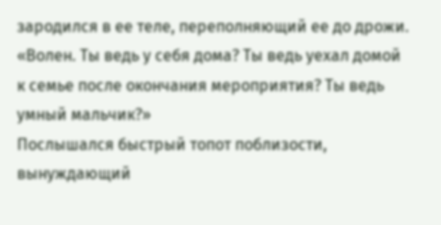зародился в ее теле, переполняющий ее до дрожи.
«Волен. Ты ведь у себя дома? Ты ведь уехал домой к семье после окончания мероприятия? Ты ведь умный мальчик?»
Послышался быстрый топот поблизости, вынуждающий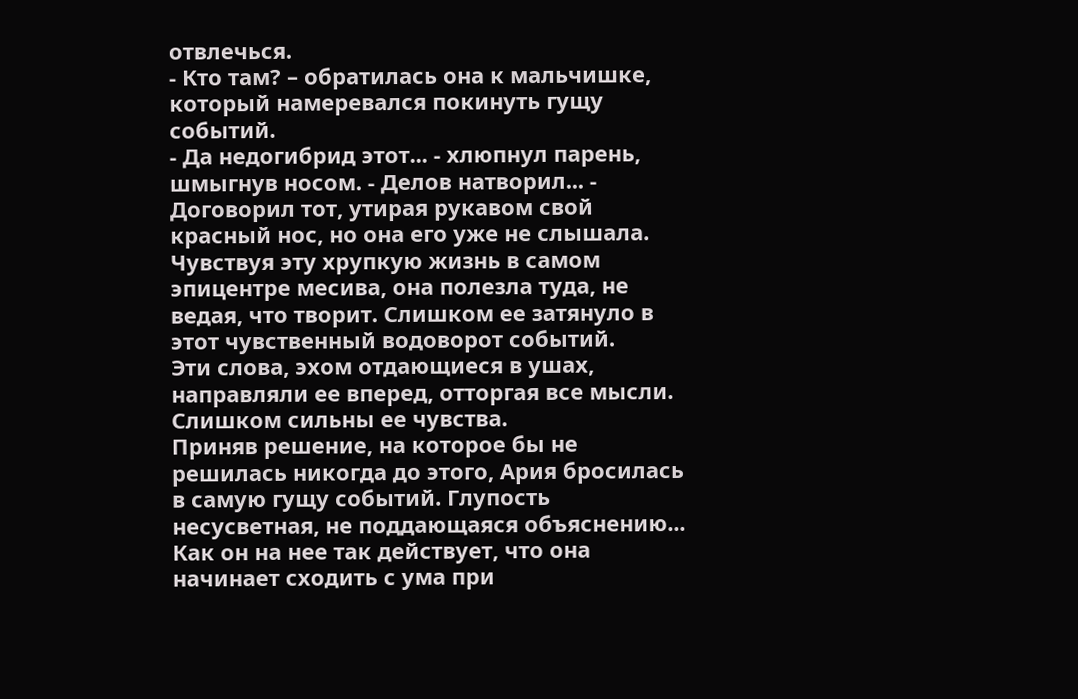отвлечься.
- Кто там? – обратилась она к мальчишке, который намеревался покинуть гущу событий.
- Да недогибрид этот... - хлюпнул парень, шмыгнув носом. - Делов натворил... - Договорил тот, утирая рукавом свой красный нос, но она его уже не слышала.
Чувствуя эту хрупкую жизнь в самом эпицентре месива, она полезла туда, не ведая, что творит. Слишком ее затянуло в этот чувственный водоворот событий.
Эти слова, эхом отдающиеся в ушах, направляли ее вперед, отторгая все мысли.
Слишком сильны ее чувства.
Приняв решение, на которое бы не решилась никогда до этого, Ария бросилась в самую гущу событий. Глупость несусветная, не поддающаяся объяснению...
Как он на нее так действует, что она начинает сходить с ума при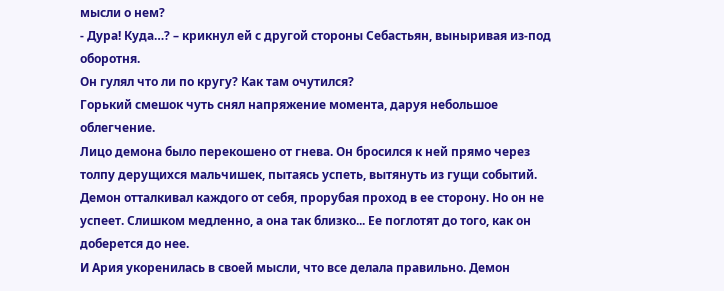мысли о нем?
- Дура! Куда…? – крикнул ей с другой стороны Себастьян, выныривая из-под оборотня.
Он гулял что ли по кругу? Как там очутился?
Горький смешок чуть снял напряжение момента, даруя небольшое облегчение.
Лицо демона было перекошено от гнева. Он бросился к ней прямо через толпу дерущихся мальчишек, пытаясь успеть, вытянуть из гущи событий.
Демон отталкивал каждого от себя, прорубая проход в ее сторону. Но он не успеет. Слишком медленно, а она так близко... Ее поглотят до того, как он доберется до нее.
И Ария укоренилась в своей мысли, что все делала правильно. Демон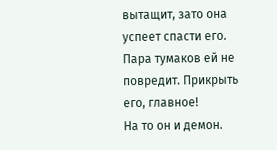вытащит, зато она успеет спасти его. Пара тумаков ей не повредит. Прикрыть его, главное!
На то он и демон.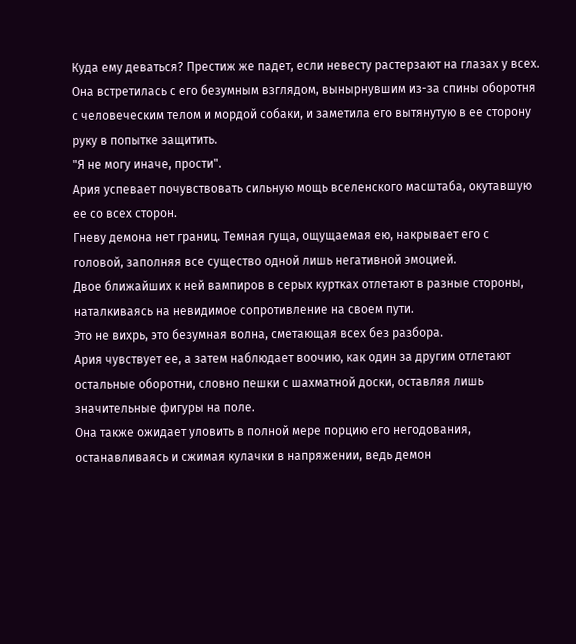Куда ему деваться? Престиж же падет, если невесту растерзают на глазах у всех.
Она встретилась с его безумным взглядом, вынырнувшим из-за спины оборотня с человеческим телом и мордой собаки, и заметила его вытянутую в ее сторону руку в попытке защитить.
"Я не могу иначе, прости".
Ария успевает почувствовать сильную мощь вселенского масштаба, окутавшую ее со всех сторон.
Гневу демона нет границ. Темная гуща, ощущаемая ею, накрывает его с головой, заполняя все существо одной лишь негативной эмоцией.
Двое ближайших к ней вампиров в серых куртках отлетают в разные стороны, наталкиваясь на невидимое сопротивление на своем пути.
Это не вихрь, это безумная волна, сметающая всех без разбора.
Ария чувствует ее, а затем наблюдает воочию, как один за другим отлетают остальные оборотни, словно пешки с шахматной доски, оставляя лишь значительные фигуры на поле.
Она также ожидает уловить в полной мере порцию его негодования, останавливаясь и сжимая кулачки в напряжении, ведь демон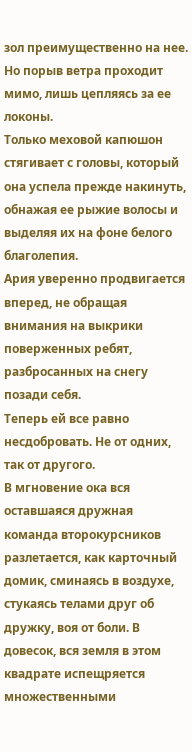зол преимущественно на нее. Но порыв ветра проходит мимо, лишь цепляясь за ее локоны.
Только меховой капюшон стягивает с головы, который она успела прежде накинуть, обнажая ее рыжие волосы и выделяя их на фоне белого благолепия.
Ария уверенно продвигается вперед, не обращая внимания на выкрики поверженных ребят, разбросанных на снегу позади себя.
Теперь ей все равно несдобровать. Не от одних, так от другого.
В мгновение ока вся оставшаяся дружная команда второкурсников разлетается, как карточный домик, сминаясь в воздухе, стукаясь телами друг об дружку, воя от боли. В довесок, вся земля в этом квадрате испещряется множественными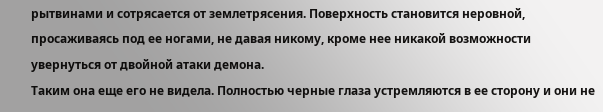рытвинами и сотрясается от землетрясения. Поверхность становится неровной, просаживаясь под ее ногами, не давая никому, кроме нее никакой возможности увернуться от двойной атаки демона.
Таким она еще его не видела. Полностью черные глаза устремляются в ее сторону и они не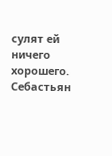сулят ей ничего хорошего.
Себастьян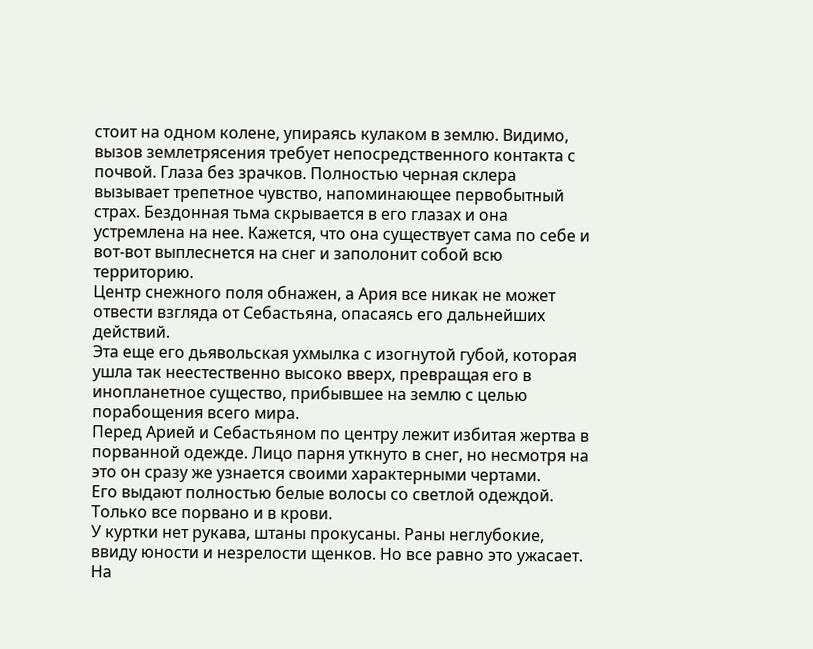стоит на одном колене, упираясь кулаком в землю. Видимо, вызов землетрясения требует непосредственного контакта с почвой. Глаза без зрачков. Полностью черная склера вызывает трепетное чувство, напоминающее первобытный страх. Бездонная тьма скрывается в его глазах и она устремлена на нее. Кажется, что она существует сама по себе и вот-вот выплеснется на снег и заполонит собой всю территорию.
Центр снежного поля обнажен, а Ария все никак не может отвести взгляда от Себастьяна, опасаясь его дальнейших действий.
Эта еще его дьявольская ухмылка с изогнутой губой, которая ушла так неестественно высоко вверх, превращая его в инопланетное существо, прибывшее на землю с целью порабощения всего мира.
Перед Арией и Себастьяном по центру лежит избитая жертва в порванной одежде. Лицо парня уткнуто в снег, но несмотря на это он сразу же узнается своими характерными чертами.
Его выдают полностью белые волосы со светлой одеждой. Только все порвано и в крови.
У куртки нет рукава, штаны прокусаны. Раны неглубокие, ввиду юности и незрелости щенков. Но все равно это ужасает.
На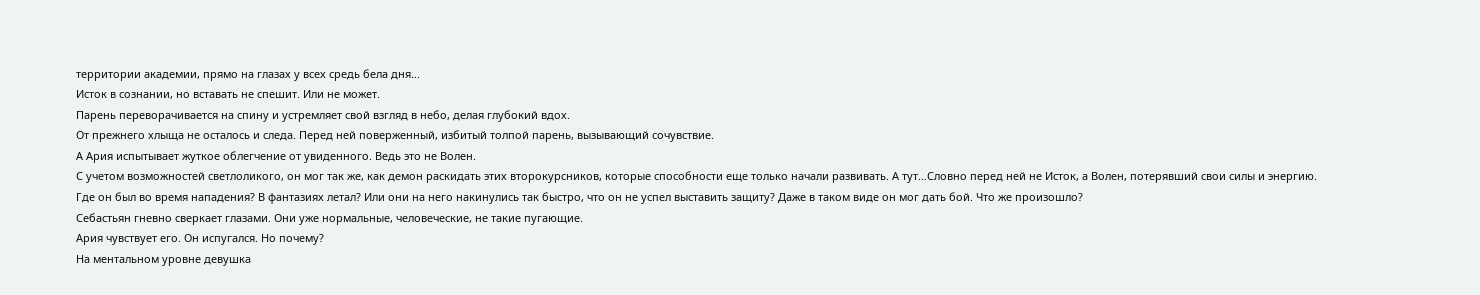территории академии, прямо на глазах у всех средь бела дня...
Исток в сознании, но вставать не спешит. Или не может.
Парень переворачивается на спину и устремляет свой взгляд в небо, делая глубокий вдох.
От прежнего хлыща не осталось и следа. Перед ней поверженный, избитый толпой парень, вызывающий сочувствие.
А Ария испытывает жуткое облегчение от увиденного. Ведь это не Волен.
С учетом возможностей светлоликого, он мог так же, как демон раскидать этих второкурсников, которые способности еще только начали развивать. А тут…Словно перед ней не Исток, а Волен, потерявший свои силы и энергию.
Где он был во время нападения? В фантазиях летал? Или они на него накинулись так быстро, что он не успел выставить защиту? Даже в таком виде он мог дать бой. Что же произошло?
Себастьян гневно сверкает глазами. Они уже нормальные, человеческие, не такие пугающие.
Ария чувствует его. Он испугался. Но почему?
На ментальном уровне девушка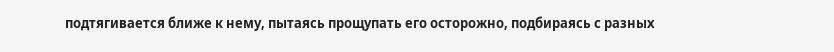подтягивается ближе к нему, пытаясь прощупать его осторожно, подбираясь с разных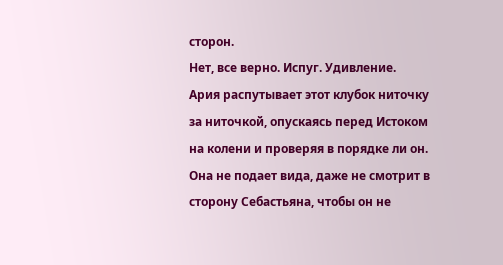сторон.
Нет, все верно. Испуг. Удивление.
Ария распутывает этот клубок ниточку за ниточкой, опускаясь перед Истоком на колени и проверяя в порядке ли он. Она не подает вида, даже не смотрит в сторону Себастьяна, чтобы он не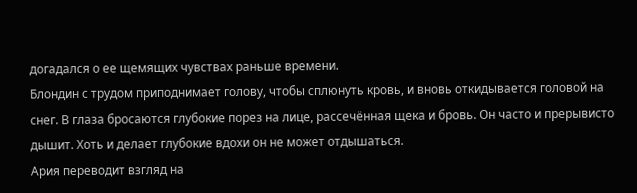догадался о ее щемящих чувствах раньше времени.
Блондин с трудом приподнимает голову, чтобы сплюнуть кровь, и вновь откидывается головой на снег. В глаза бросаются глубокие порез на лице, рассечённая щека и бровь. Он часто и прерывисто дышит. Хоть и делает глубокие вдохи он не может отдышаться.
Ария переводит взгляд на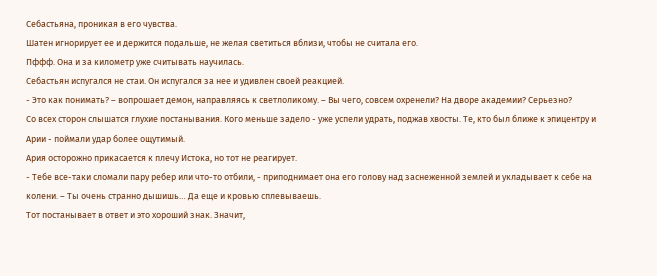Себастьяна, проникая в его чувства.
Шатен игнорирует ее и держится подальше, не желая светиться вблизи, чтобы не считала его.
Пффф. Она и за километр уже считывать научилась.
Себастьян испугался не стаи. Он испугался за нее и удивлен своей реакцией.
- Это как понимать? – вопрошает демон, направляясь к светлоликому. – Вы чего, совсем охренели? На дворе академии? Серьезно?
Со всех сторон слышатся глухие постанывания. Кого меньше задело - уже успели удрать, поджав хвосты. Те, кто был ближе к эпицентру и Арии - поймали удар более ощутимый.
Ария осторожно прикасается к плечу Истока, но тот не реагирует.
- Тебе все-таки сломали пару ребер или что-то отбили, - приподнимает она его голову над заснеженной землей и укладывает к себе на колени. – Ты очень странно дышишь… Да еще и кровью сплевываешь.
Тот постанывает в ответ и это хороший знак. Значит,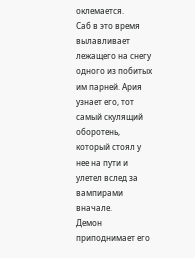оклемается.
Саб в это время вылавливает лежащего на снегу одного из побитых им парней. Ария узнает его, тот самый скулящий оборотень, который стоял у нее на пути и улетел вслед за вампирами вначале.
Демон приподнимает его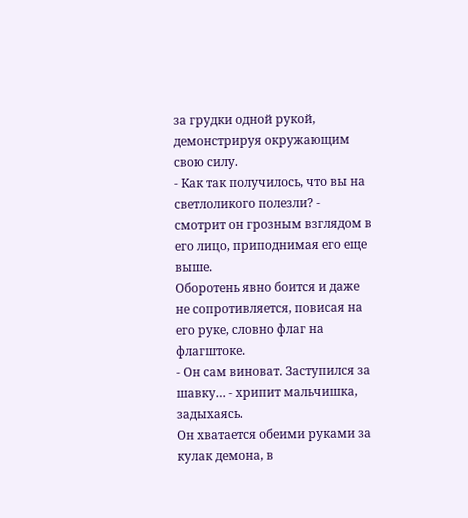за грудки одной рукой, демонстрируя окружающим свою силу.
- Как так получилось, что вы на светлоликого полезли? - смотрит он грозным взглядом в его лицо, приподнимая его еще выше.
Оборотень явно боится и даже не сопротивляется, повисая на его руке, словно флаг на флагштоке.
- Он сам виноват. Заступился за шавку… - хрипит мальчишка, задыхаясь.
Он хватается обеими руками за кулак демона, в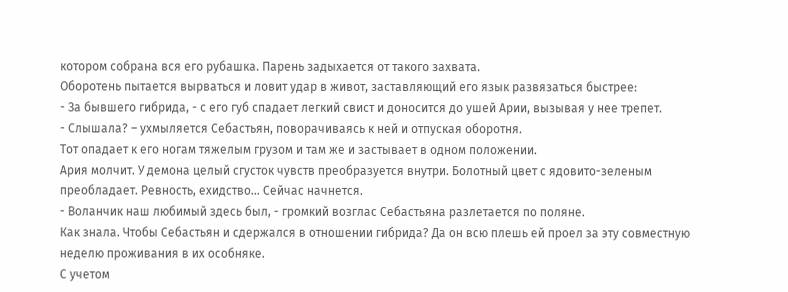котором собрана вся его рубашка. Парень задыхается от такого захвата.
Оборотень пытается вырваться и ловит удар в живот, заставляющий его язык развязаться быстрее:
- За бывшего гибрида, - с его губ спадает легкий свист и доносится до ушей Арии, вызывая у нее трепет.
- Слышала? – ухмыляется Себастьян, поворачиваясь к ней и отпуская оборотня.
Тот опадает к его ногам тяжелым грузом и там же и застывает в одном положении.
Ария молчит. У демона целый сгусток чувств преобразуется внутри. Болотный цвет с ядовито-зеленым преобладает. Ревность, ехидство… Сейчас начнется.
- Воланчик наш любимый здесь был, - громкий возглас Себастьяна разлетается по поляне.
Как знала. Чтобы Себастьян и сдержался в отношении гибрида? Да он всю плешь ей проел за эту совместную неделю проживания в их особняке.
С учетом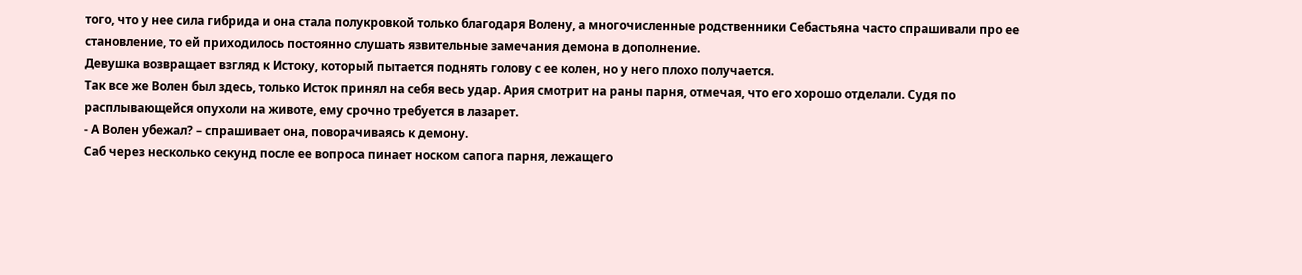того, что у нее сила гибрида и она стала полукровкой только благодаря Волену, а многочисленные родственники Себастьяна часто спрашивали про ее становление, то ей приходилось постоянно слушать язвительные замечания демона в дополнение.
Девушка возвращает взгляд к Истоку, который пытается поднять голову с ее колен, но у него плохо получается.
Так все же Волен был здесь, только Исток принял на себя весь удар. Ария смотрит на раны парня, отмечая, что его хорошо отделали. Судя по расплывающейся опухоли на животе, ему срочно требуется в лазарет.
- А Волен убежал? – спрашивает она, поворачиваясь к демону.
Саб через несколько секунд после ее вопроса пинает носком сапога парня, лежащего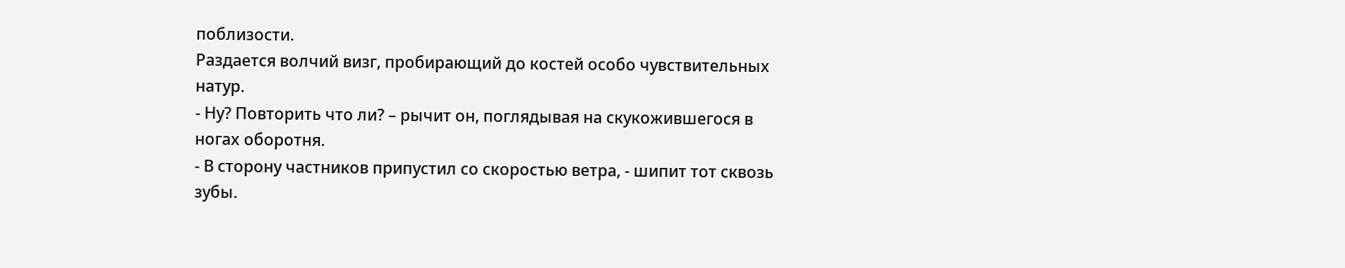поблизости.
Раздается волчий визг, пробирающий до костей особо чувствительных натур.
- Ну? Повторить что ли? – рычит он, поглядывая на скукожившегося в ногах оборотня.
- В сторону частников припустил со скоростью ветра, - шипит тот сквозь зубы.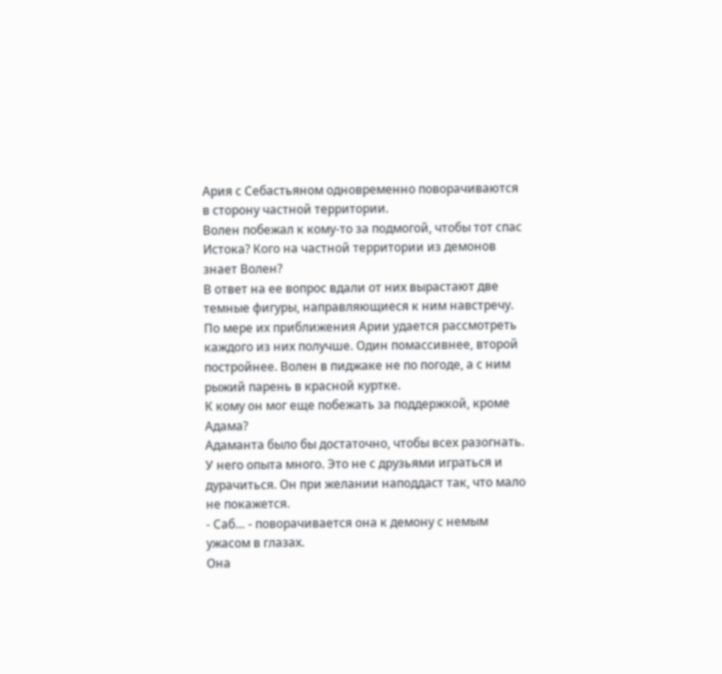Ария с Себастьяном одновременно поворачиваются в сторону частной территории.
Волен побежал к кому-то за подмогой, чтобы тот спас Истока? Кого на частной территории из демонов знает Волен?
В ответ на ее вопрос вдали от них вырастают две темные фигуры, направляющиеся к ним навстречу. По мере их приближения Арии удается рассмотреть каждого из них получше. Один помассивнее, второй постройнее. Волен в пиджаке не по погоде, а с ним рыжий парень в красной куртке.
К кому он мог еще побежать за поддержкой, кроме Адама?
Адаманта было бы достаточно, чтобы всех разогнать. У него опыта много. Это не с друзьями играться и дурачиться. Он при желании наподдаст так, что мало не покажется.
- Саб… - поворачивается она к демону с немым ужасом в глазах.
Она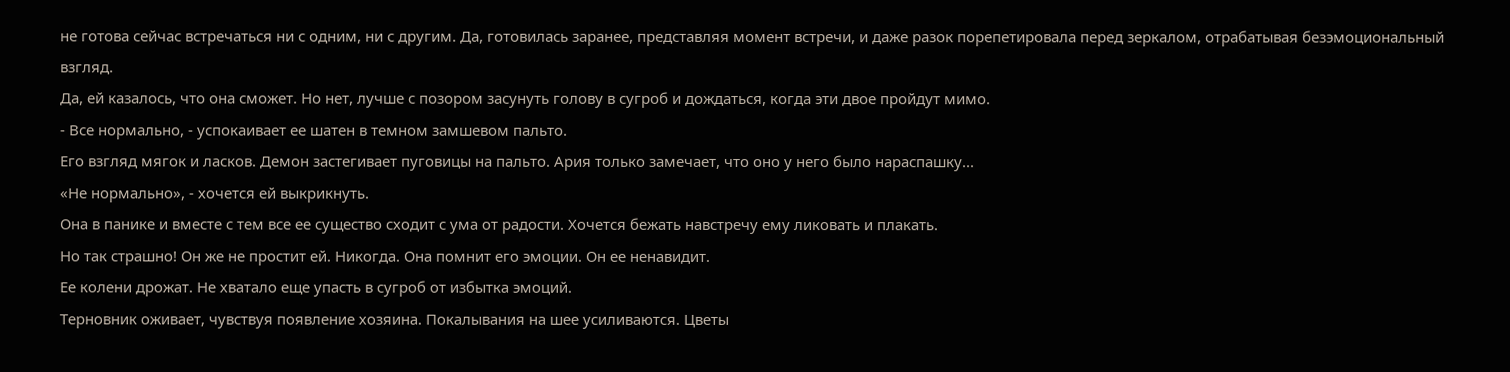не готова сейчас встречаться ни с одним, ни с другим. Да, готовилась заранее, представляя момент встречи, и даже разок порепетировала перед зеркалом, отрабатывая безэмоциональный взгляд.
Да, ей казалось, что она сможет. Но нет, лучше с позором засунуть голову в сугроб и дождаться, когда эти двое пройдут мимо.
- Все нормально, - успокаивает ее шатен в темном замшевом пальто.
Его взгляд мягок и ласков. Демон застегивает пуговицы на пальто. Ария только замечает, что оно у него было нараспашку...
«Не нормально», - хочется ей выкрикнуть.
Она в панике и вместе с тем все ее существо сходит с ума от радости. Хочется бежать навстречу ему ликовать и плакать.
Но так страшно! Он же не простит ей. Никогда. Она помнит его эмоции. Он ее ненавидит.
Ее колени дрожат. Не хватало еще упасть в сугроб от избытка эмоций.
Терновник оживает, чувствуя появление хозяина. Покалывания на шее усиливаются. Цветы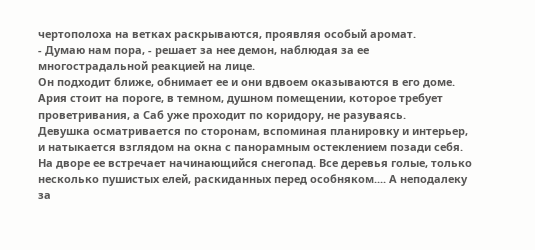чертополоха на ветках раскрываются, проявляя особый аромат.
- Думаю нам пора, - решает за нее демон, наблюдая за ее многострадальной реакцией на лице.
Он подходит ближе, обнимает ее и они вдвоем оказываются в его доме.
Ария стоит на пороге, в темном, душном помещении, которое требует проветривания, а Саб уже проходит по коридору, не разуваясь.
Девушка осматривается по сторонам, вспоминая планировку и интерьер, и натыкается взглядом на окна с панорамным остеклением позади себя.
На дворе ее встречает начинающийся снегопад. Все деревья голые, только несколько пушистых елей, раскиданных перед особняком.... А неподалеку за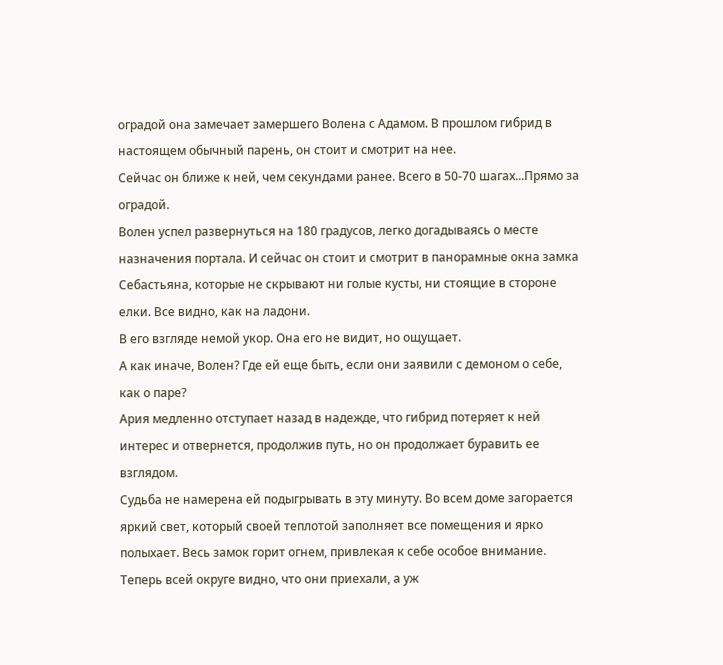оградой она замечает замершего Волена с Адамом. В прошлом гибрид в настоящем обычный парень, он стоит и смотрит на нее.
Сейчас он ближе к ней, чем секундами ранее. Всего в 50-70 шагах...Прямо за оградой.
Волен успел развернуться на 180 градусов, легко догадываясь о месте назначения портала. И сейчас он стоит и смотрит в панорамные окна замка Себастьяна, которые не скрывают ни голые кусты, ни стоящие в стороне елки. Все видно, как на ладони.
В его взгляде немой укор. Она его не видит, но ощущает.
А как иначе, Волен? Где ей еще быть, если они заявили с демоном о себе, как о паре?
Ария медленно отступает назад в надежде, что гибрид потеряет к ней интерес и отвернется, продолжив путь, но он продолжает буравить ее взглядом.
Судьба не намерена ей подыгрывать в эту минуту. Во всем доме загорается яркий свет, который своей теплотой заполняет все помещения и ярко полыхает. Весь замок горит огнем, привлекая к себе особое внимание. Теперь всей округе видно, что они приехали, а уж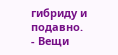гибриду и подавно.
- Вещи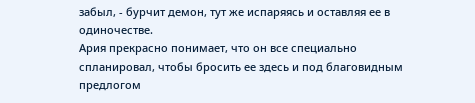забыл, - бурчит демон, тут же испаряясь и оставляя ее в одиночестве.
Ария прекрасно понимает, что он все специально спланировал, чтобы бросить ее здесь и под благовидным предлогом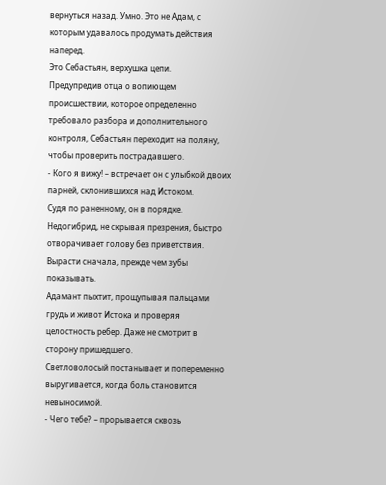вернуться назад. Умно. Это не Адам, с которым удавалось продумать действия наперед.
Это Себастьян, верхушка цепи.
Предупредив отца о вопиющем происшествии, которое определенно требовало разбора и дополнительного контроля, Себастьян переходит на поляну, чтобы проверить пострадавшего.
- Кого я вижу! – встречает он с улыбкой двоих парней, склонившихся над Истоком.
Судя по раненному, он в порядке. Недогибрид, не скрывая презрения, быстро отворачивает голову без приветствия.
Вырасти сначала, прежде чем зубы показывать.
Адамант пыхтит, прощупывая пальцами грудь и живот Истока и проверяя целостность ребер. Даже не смотрит в сторону пришедшего.
Светловолосый постанывает и попеременно выругивается, когда боль становится невыносимой.
- Чего тебе? – прорывается сквозь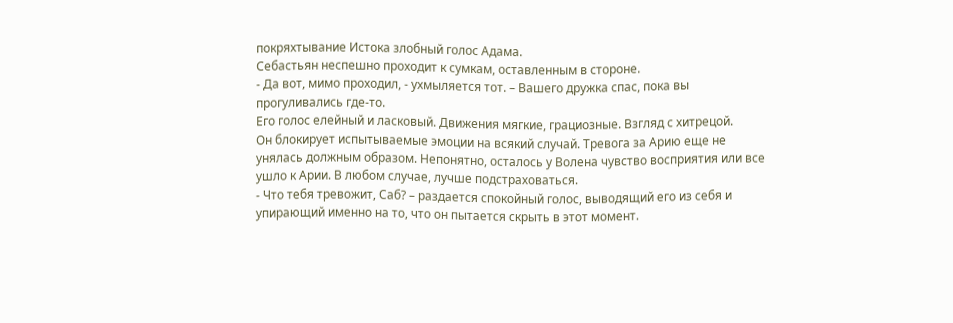покряхтывание Истока злобный голос Адама.
Себастьян неспешно проходит к сумкам, оставленным в стороне.
- Да вот, мимо проходил, - ухмыляется тот. – Вашего дружка спас, пока вы прогуливались где-то.
Его голос елейный и ласковый. Движения мягкие, грациозные. Взгляд с хитрецой.
Он блокирует испытываемые эмоции на всякий случай. Тревога за Арию еще не унялась должным образом. Непонятно, осталось у Волена чувство восприятия или все ушло к Арии. В любом случае, лучше подстраховаться.
- Что тебя тревожит, Саб? – раздается спокойный голос, выводящий его из себя и упирающий именно на то, что он пытается скрыть в этот момент.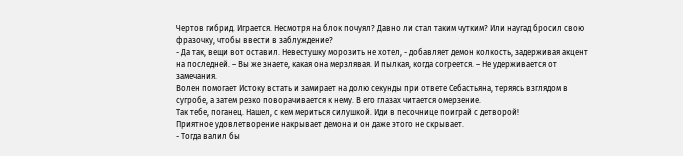Чертов гибрид. Играется. Несмотря на блок почуял? Давно ли стал таким чутким? Или наугад бросил свою фразочку, чтобы ввести в заблуждение?
- Да так, вещи вот оставил. Невестушку морозить не хотел, - добавляет демон колкость, задерживая акцент на последней. – Вы же знаете, какая она мерзлявая. И пылкая, когда согреется. – Не удерживается от замечания.
Волен помогает Истоку встать и замирает на долю секунды при ответе Себастьяна, теряясь взглядом в сугробе, а затем резко поворачивается к нему. В его глазах читается омерзение.
Так тебе, поганец. Нашел, с кем мериться силушкой. Иди в песочнице поиграй с детворой!
Приятное удовлетворение накрывает демона и он даже этого не скрывает.
- Тогда валил бы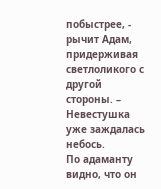побыстрее, - рычит Адам, придерживая светлоликого с другой стороны. – Невестушка уже заждалась небось.
По адаманту видно, что он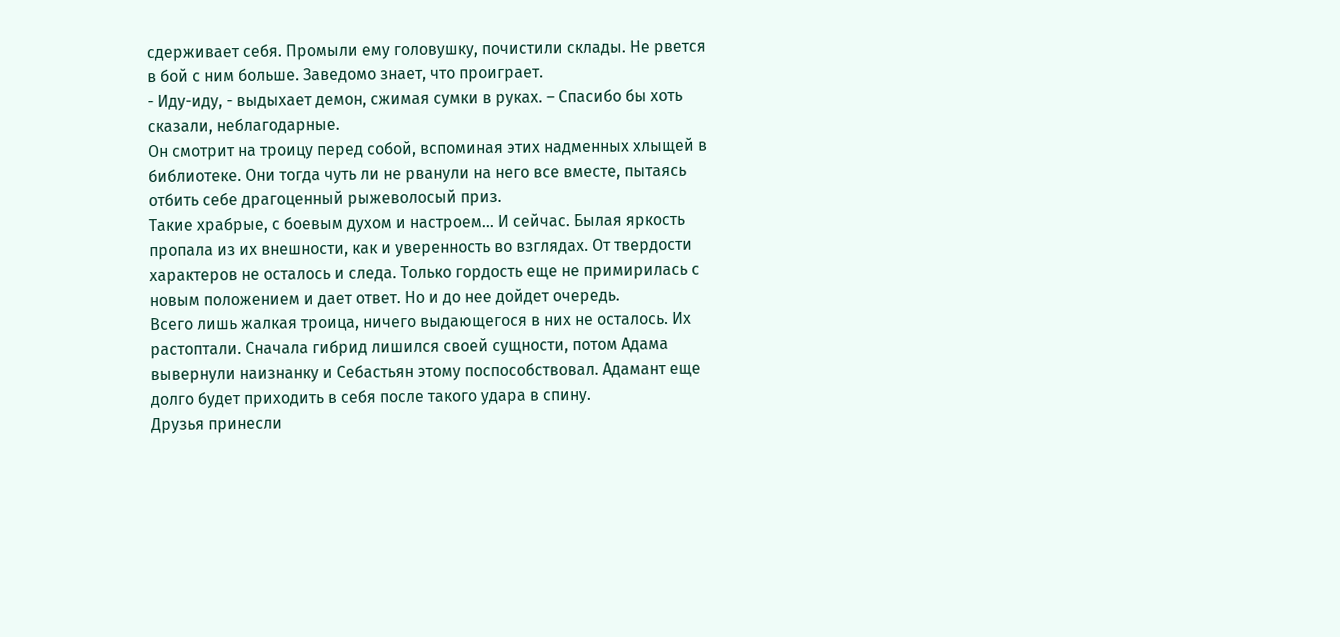сдерживает себя. Промыли ему головушку, почистили склады. Не рвется в бой с ним больше. Заведомо знает, что проиграет.
- Иду-иду, - выдыхает демон, сжимая сумки в руках. – Спасибо бы хоть сказали, неблагодарные.
Он смотрит на троицу перед собой, вспоминая этих надменных хлыщей в библиотеке. Они тогда чуть ли не рванули на него все вместе, пытаясь отбить себе драгоценный рыжеволосый приз.
Такие храбрые, с боевым духом и настроем... И сейчас. Былая яркость пропала из их внешности, как и уверенность во взглядах. От твердости характеров не осталось и следа. Только гордость еще не примирилась с новым положением и дает ответ. Но и до нее дойдет очередь.
Всего лишь жалкая троица, ничего выдающегося в них не осталось. Их растоптали. Сначала гибрид лишился своей сущности, потом Адама вывернули наизнанку и Себастьян этому поспособствовал. Адамант еще долго будет приходить в себя после такого удара в спину.
Друзья принесли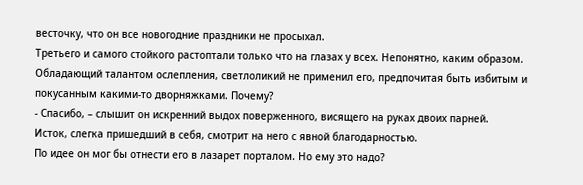весточку, что он все новогодние праздники не просыхал.
Третьего и самого стойкого растоптали только что на глазах у всех. Непонятно, каким образом.
Обладающий талантом ослепления, светлоликий не применил его, предпочитая быть избитым и покусанным какими-то дворняжками. Почему?
- Спасибо, – слышит он искренний выдох поверженного, висящего на руках двоих парней.
Исток, слегка пришедший в себя, смотрит на него с явной благодарностью.
По идее он мог бы отнести его в лазарет порталом. Но ему это надо?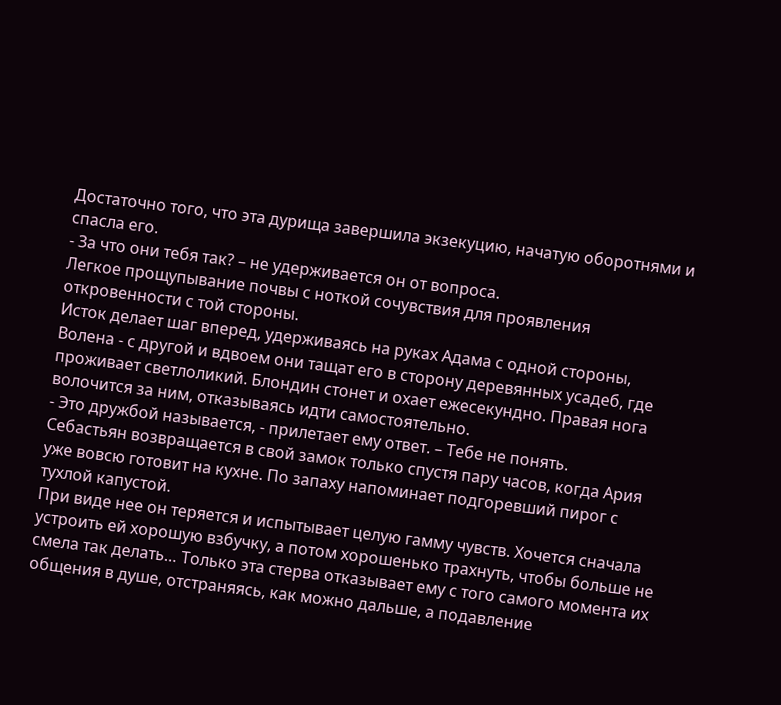Достаточно того, что эта дурища завершила экзекуцию, начатую оборотнями и спасла его.
- За что они тебя так? – не удерживается он от вопроса.
Легкое прощупывание почвы с ноткой сочувствия для проявления откровенности с той стороны.
Исток делает шаг вперед, удерживаясь на руках Адама с одной стороны, Волена - с другой и вдвоем они тащат его в сторону деревянных усадеб, где проживает светлоликий. Блондин стонет и охает ежесекундно. Правая нога волочится за ним, отказываясь идти самостоятельно.
- Это дружбой называется, - прилетает ему ответ. – Тебе не понять.
Себастьян возвращается в свой замок только спустя пару часов, когда Ария уже вовсю готовит на кухне. По запаху напоминает подгоревший пирог с тухлой капустой.
При виде нее он теряется и испытывает целую гамму чувств. Хочется сначала устроить ей хорошую взбучку, а потом хорошенько трахнуть, чтобы больше не смела так делать… Только эта стерва отказывает ему с того самого момента их общения в душе, отстраняясь, как можно дальше, а подавление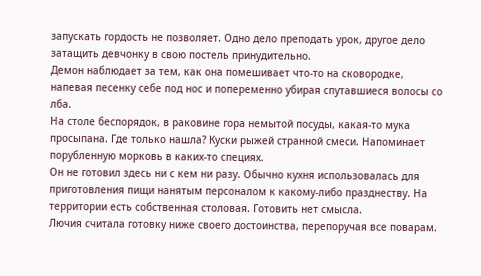запускать гордость не позволяет. Одно дело преподать урок, другое дело затащить девчонку в свою постель принудительно.
Демон наблюдает за тем, как она помешивает что-то на сковородке, напевая песенку себе под нос и попеременно убирая спутавшиеся волосы со лба.
На столе беспорядок, в раковине гора немытой посуды, какая-то мука просыпана. Где только нашла? Куски рыжей странной смеси. Напоминает порубленную морковь в каких-то специях.
Он не готовил здесь ни с кем ни разу. Обычно кухня использовалась для приготовления пищи нанятым персоналом к какому-либо празднеству. На территории есть собственная столовая. Готовить нет смысла.
Лючия считала готовку ниже своего достоинства, перепоручая все поварам.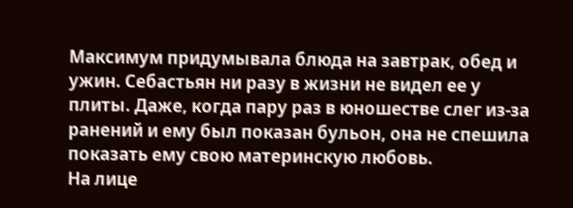Максимум придумывала блюда на завтрак, обед и ужин. Себастьян ни разу в жизни не видел ее у плиты. Даже, когда пару раз в юношестве слег из-за ранений и ему был показан бульон, она не спешила показать ему свою материнскую любовь.
На лице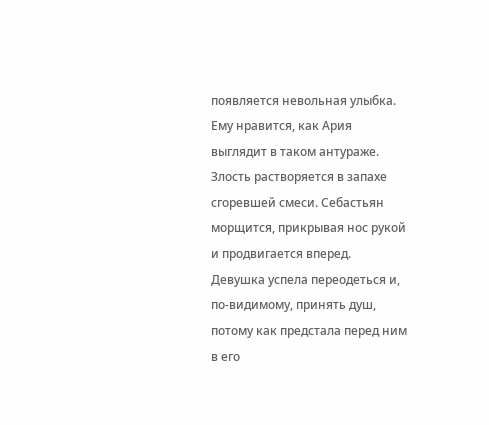появляется невольная улыбка. Ему нравится, как Ария выглядит в таком антураже.
Злость растворяется в запахе сгоревшей смеси. Себастьян морщится, прикрывая нос рукой и продвигается вперед.
Девушка успела переодеться и, по-видимому, принять душ, потому как предстала перед ним в его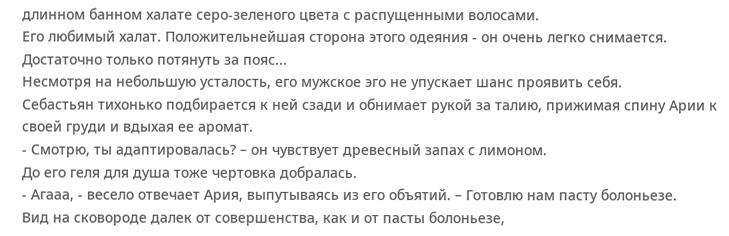длинном банном халате серо-зеленого цвета с распущенными волосами.
Его любимый халат. Положительнейшая сторона этого одеяния - он очень легко снимается. Достаточно только потянуть за пояс...
Несмотря на небольшую усталость, его мужское эго не упускает шанс проявить себя.
Себастьян тихонько подбирается к ней сзади и обнимает рукой за талию, прижимая спину Арии к своей груди и вдыхая ее аромат.
- Смотрю, ты адаптировалась? – он чувствует древесный запах с лимоном.
До его геля для душа тоже чертовка добралась.
- Агааа, - весело отвечает Ария, выпутываясь из его объятий. – Готовлю нам пасту болоньезе.
Вид на сковороде далек от совершенства, как и от пасты болоньезе,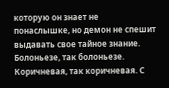которую он знает не понаслышке, но демон не спешит выдавать свое тайное знание.
Болоньезе, так болоньезе. Коричневая, так коричневая. С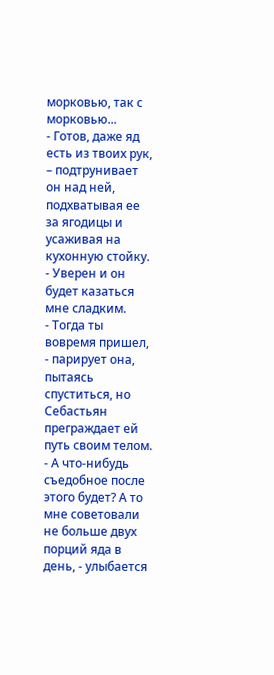морковью, так с морковью...
- Готов, даже яд есть из твоих рук, – подтрунивает он над ней, подхватывая ее за ягодицы и усаживая на кухонную стойку. - Уверен и он будет казаться мне сладким.
- Тогда ты вовремя пришел, - парирует она, пытаясь спуститься, но Себастьян преграждает ей путь своим телом.
- А что-нибудь съедобное после этого будет? А то мне советовали не больше двух порций яда в день, - улыбается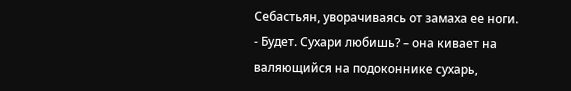Себастьян, уворачиваясь от замаха ее ноги.
- Будет. Сухари любишь? – она кивает на валяющийся на подоконнике сухарь,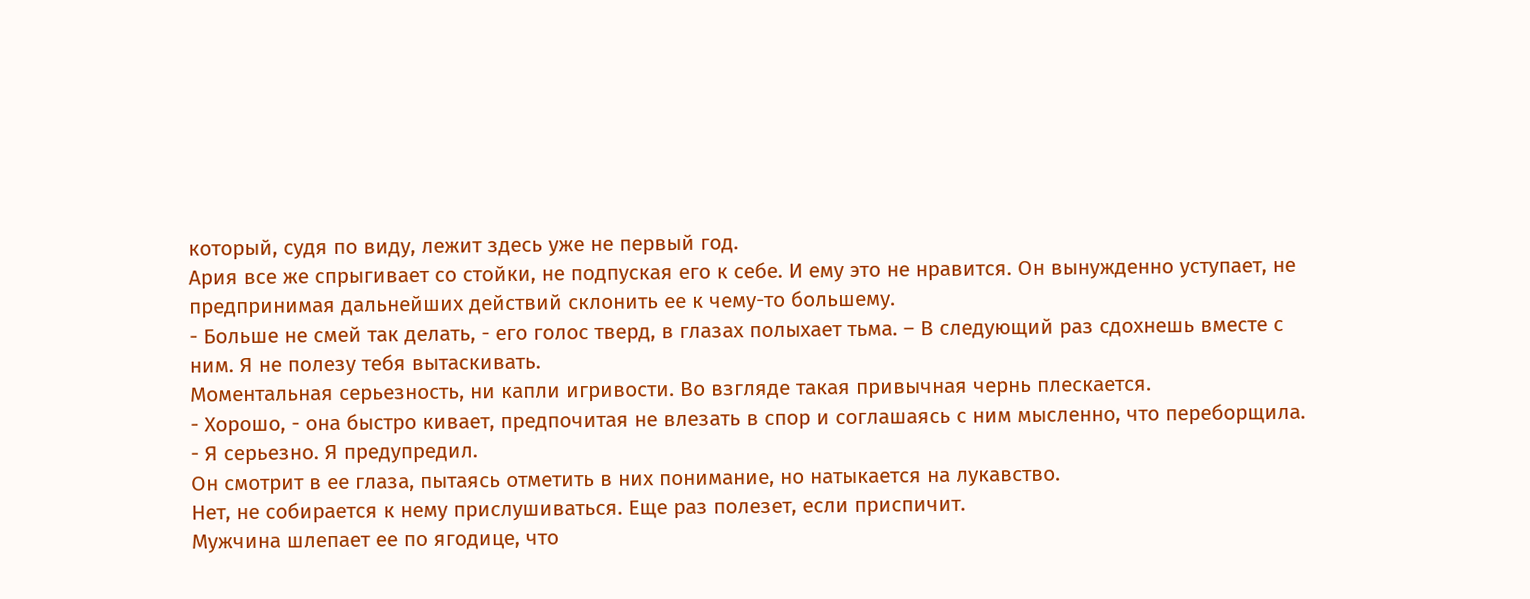который, судя по виду, лежит здесь уже не первый год.
Ария все же спрыгивает со стойки, не подпуская его к себе. И ему это не нравится. Он вынужденно уступает, не предпринимая дальнейших действий склонить ее к чему-то большему.
- Больше не смей так делать, - его голос тверд, в глазах полыхает тьма. – В следующий раз сдохнешь вместе с ним. Я не полезу тебя вытаскивать.
Моментальная серьезность, ни капли игривости. Во взгляде такая привычная чернь плескается.
- Хорошо, - она быстро кивает, предпочитая не влезать в спор и соглашаясь с ним мысленно, что переборщила.
- Я серьезно. Я предупредил.
Он смотрит в ее глаза, пытаясь отметить в них понимание, но натыкается на лукавство.
Нет, не собирается к нему прислушиваться. Еще раз полезет, если приспичит.
Мужчина шлепает ее по ягодице, что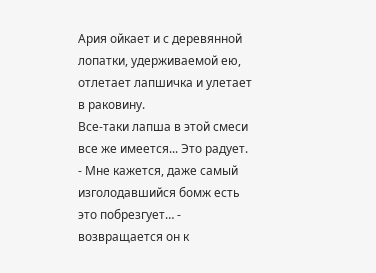Ария ойкает и с деревянной лопатки, удерживаемой ею, отлетает лапшичка и улетает в раковину.
Все-таки лапша в этой смеси все же имеется... Это радует.
- Мне кажется, даже самый изголодавшийся бомж есть это побрезгует… - возвращается он к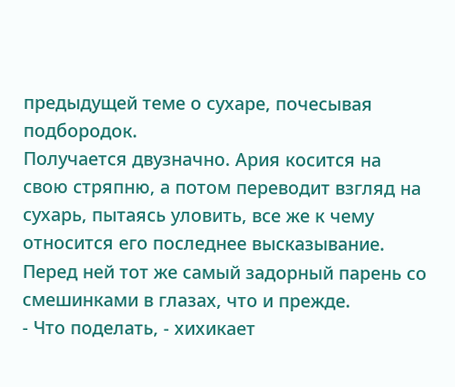предыдущей теме о сухаре, почесывая подбородок.
Получается двузначно. Ария косится на свою стряпню, а потом переводит взгляд на сухарь, пытаясь уловить, все же к чему относится его последнее высказывание.
Перед ней тот же самый задорный парень со смешинками в глазах, что и прежде.
- Что поделать, - хихикает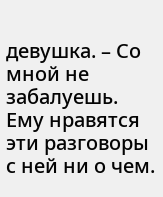девушка. – Со мной не забалуешь.
Ему нравятся эти разговоры с ней ни о чем.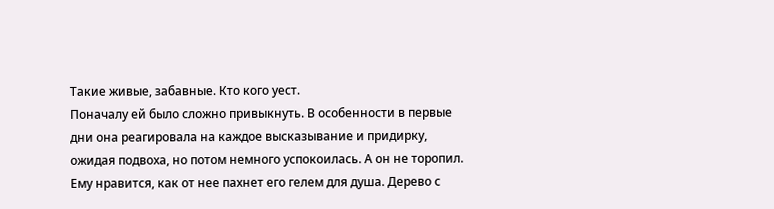Такие живые, забавные. Кто кого уест.
Поначалу ей было сложно привыкнуть. В особенности в первые дни она реагировала на каждое высказывание и придирку, ожидая подвоха, но потом немного успокоилась. А он не торопил.
Ему нравится, как от нее пахнет его гелем для душа. Дерево с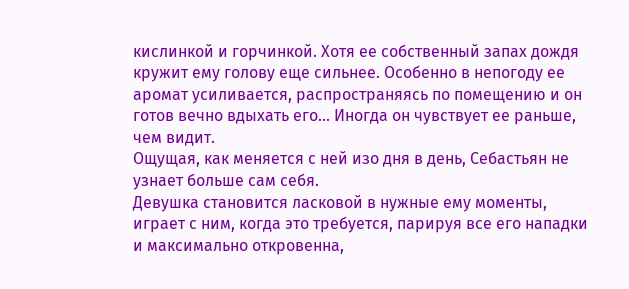кислинкой и горчинкой. Хотя ее собственный запах дождя кружит ему голову еще сильнее. Особенно в непогоду ее аромат усиливается, распространяясь по помещению и он готов вечно вдыхать его... Иногда он чувствует ее раньше, чем видит.
Ощущая, как меняется с ней изо дня в день, Себастьян не узнает больше сам себя.
Девушка становится ласковой в нужные ему моменты, играет с ним, когда это требуется, парируя все его нападки и максимально откровенна,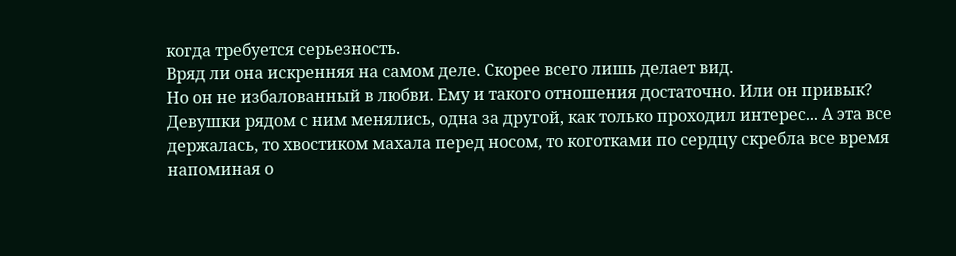когда требуется серьезность.
Вряд ли она искренняя на самом деле. Скорее всего лишь делает вид.
Но он не избалованный в любви. Ему и такого отношения достаточно. Или он привык?
Девушки рядом с ним менялись, одна за другой, как только проходил интерес... А эта все держалась, то хвостиком махала перед носом, то коготками по сердцу скребла все время напоминая о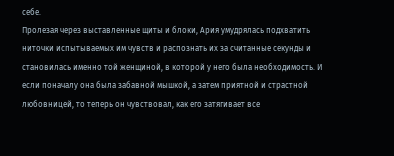себе.
Пролезая через выставленные щиты и блоки, Ария умудрялась подхватить ниточки испытываемых им чувств и распознать их за считанные секунды и становилась именно той женщиной, в которой у него была необходимость. И если поначалу она была забавной мышкой, а затем приятной и страстной любовницей, то теперь он чувствовал, как его затягивает все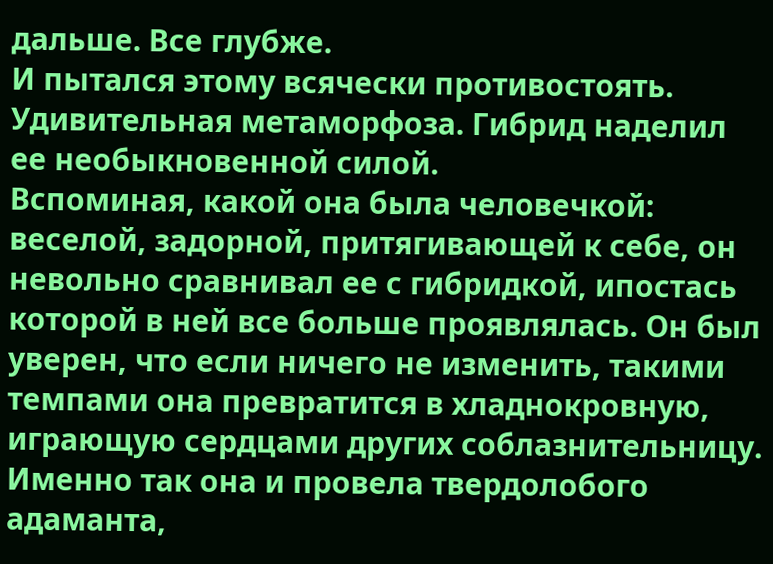дальше. Все глубже.
И пытался этому всячески противостоять.
Удивительная метаморфоза. Гибрид наделил ее необыкновенной силой.
Вспоминая, какой она была человечкой: веселой, задорной, притягивающей к себе, он невольно сравнивал ее с гибридкой, ипостась которой в ней все больше проявлялась. Он был уверен, что если ничего не изменить, такими темпами она превратится в хладнокровную, играющую сердцами других соблазнительницу.
Именно так она и провела твердолобого адаманта,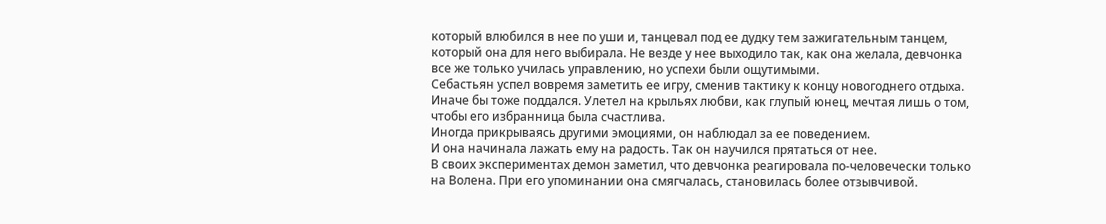который влюбился в нее по уши и, танцевал под ее дудку тем зажигательным танцем, который она для него выбирала. Не везде у нее выходило так, как она желала, девчонка все же только училась управлению, но успехи были ощутимыми.
Себастьян успел вовремя заметить ее игру, сменив тактику к концу новогоднего отдыха. Иначе бы тоже поддался. Улетел на крыльях любви, как глупый юнец, мечтая лишь о том, чтобы его избранница была счастлива.
Иногда прикрываясь другими эмоциями, он наблюдал за ее поведением.
И она начинала лажать ему на радость. Так он научился прятаться от нее.
В своих экспериментах демон заметил, что девчонка реагировала по-человечески только на Волена. При его упоминании она смягчалась, становилась более отзывчивой.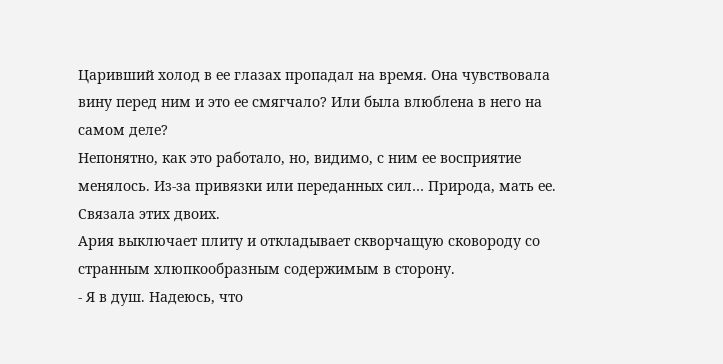Царивший холод в ее глазах пропадал на время. Она чувствовала вину перед ним и это ее смягчало? Или была влюблена в него на самом деле?
Непонятно, как это работало, но, видимо, с ним ее восприятие менялось. Из-за привязки или переданных сил… Природа, мать ее. Связала этих двоих.
Ария выключает плиту и откладывает скворчащую сковороду со странным хлюпкообразным содержимым в сторону.
- Я в душ. Надеюсь, что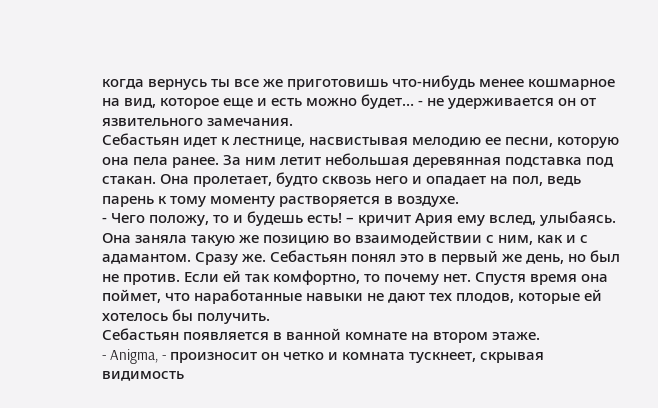когда вернусь ты все же приготовишь что-нибудь менее кошмарное на вид, которое еще и есть можно будет… - не удерживается он от язвительного замечания.
Себастьян идет к лестнице, насвистывая мелодию ее песни, которую она пела ранее. За ним летит небольшая деревянная подставка под стакан. Она пролетает, будто сквозь него и опадает на пол, ведь парень к тому моменту растворяется в воздухе.
- Чего положу, то и будешь есть! – кричит Ария ему вслед, улыбаясь.
Она заняла такую же позицию во взаимодействии с ним, как и с адамантом. Сразу же. Себастьян понял это в первый же день, но был не против. Если ей так комфортно, то почему нет. Спустя время она поймет, что наработанные навыки не дают тех плодов, которые ей хотелось бы получить.
Себастьян появляется в ванной комнате на втором этаже.
- Anigma, - произносит он четко и комната тускнеет, скрывая видимость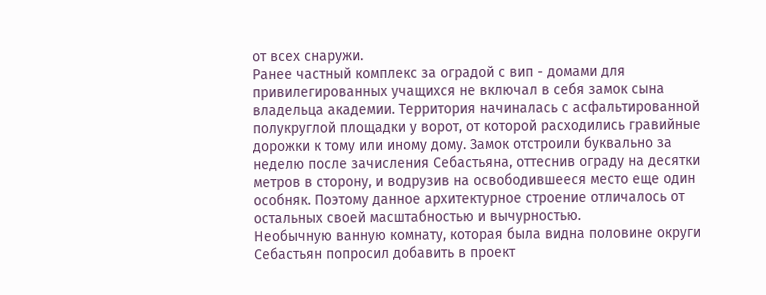от всех снаружи.
Ранее частный комплекс за оградой с вип - домами для привилегированных учащихся не включал в себя замок сына владельца академии. Территория начиналась с асфальтированной полукруглой площадки у ворот, от которой расходились гравийные дорожки к тому или иному дому. Замок отстроили буквально за неделю после зачисления Себастьяна, оттеснив ограду на десятки метров в сторону, и водрузив на освободившееся место еще один особняк. Поэтому данное архитектурное строение отличалось от остальных своей масштабностью и вычурностью.
Необычную ванную комнату, которая была видна половине округи Себастьян попросил добавить в проект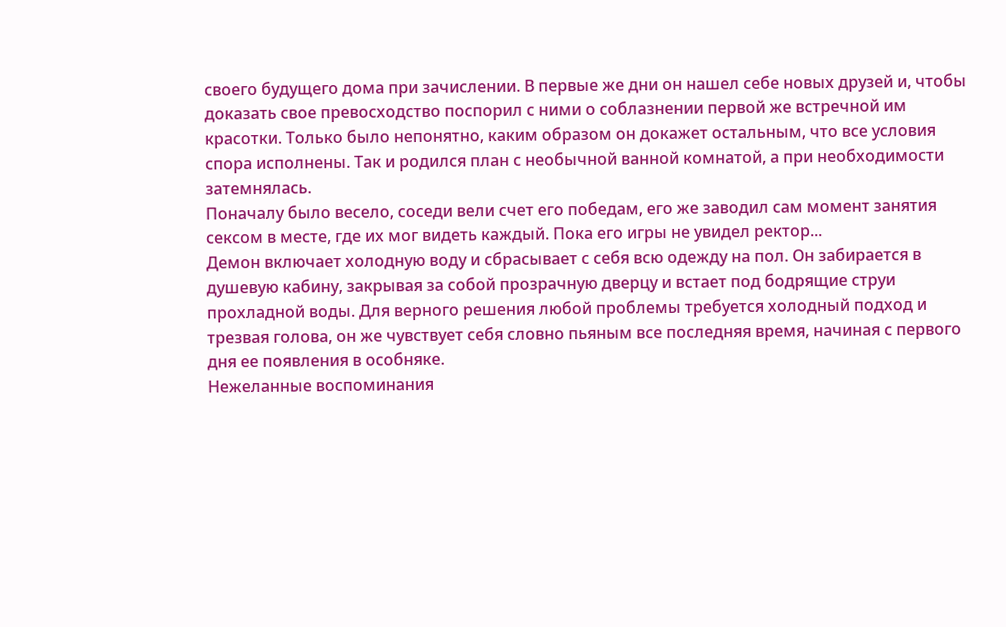своего будущего дома при зачислении. В первые же дни он нашел себе новых друзей и, чтобы доказать свое превосходство поспорил с ними о соблазнении первой же встречной им красотки. Только было непонятно, каким образом он докажет остальным, что все условия спора исполнены. Так и родился план с необычной ванной комнатой, а при необходимости затемнялась.
Поначалу было весело, соседи вели счет его победам, его же заводил сам момент занятия сексом в месте, где их мог видеть каждый. Пока его игры не увидел ректор...
Демон включает холодную воду и сбрасывает с себя всю одежду на пол. Он забирается в душевую кабину, закрывая за собой прозрачную дверцу и встает под бодрящие струи прохладной воды. Для верного решения любой проблемы требуется холодный подход и трезвая голова, он же чувствует себя словно пьяным все последняя время, начиная с первого дня ее появления в особняке.
Нежеланные воспоминания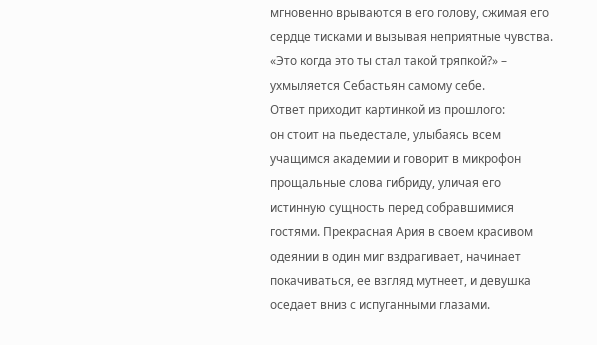мгновенно врываются в его голову, сжимая его сердце тисками и вызывая неприятные чувства.
«Это когда это ты стал такой тряпкой?» – ухмыляется Себастьян самому себе.
Ответ приходит картинкой из прошлого:
он стоит на пьедестале, улыбаясь всем учащимся академии и говорит в микрофон прощальные слова гибриду, уличая его истинную сущность перед собравшимися гостями. Прекрасная Ария в своем красивом одеянии в один миг вздрагивает, начинает покачиваться, ее взгляд мутнеет, и девушка оседает вниз с испуганными глазами.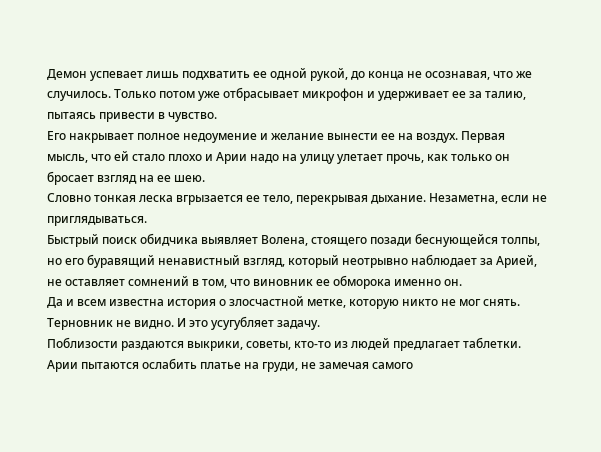Демон успевает лишь подхватить ее одной рукой, до конца не осознавая, что же случилось. Только потом уже отбрасывает микрофон и удерживает ее за талию, пытаясь привести в чувство.
Его накрывает полное недоумение и желание вынести ее на воздух. Первая мысль, что ей стало плохо и Арии надо на улицу улетает прочь, как только он бросает взгляд на ее шею.
Словно тонкая леска вгрызается ее тело, перекрывая дыхание. Незаметна, если не приглядываться.
Быстрый поиск обидчика выявляет Волена, стоящего позади беснующейся толпы, но его буравящий ненавистный взгляд, который неотрывно наблюдает за Арией, не оставляет сомнений в том, что виновник ее обморока именно он.
Да и всем известна история о злосчастной метке, которую никто не мог снять. Терновник не видно. И это усугубляет задачу.
Поблизости раздаются выкрики, советы, кто-то из людей предлагает таблетки. Арии пытаются ослабить платье на груди, не замечая самого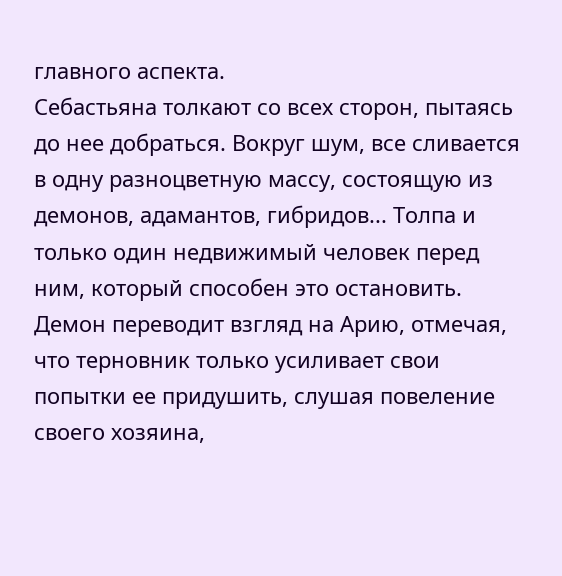главного аспекта.
Себастьяна толкают со всех сторон, пытаясь до нее добраться. Вокруг шум, все сливается в одну разноцветную массу, состоящую из демонов, адамантов, гибридов... Толпа и только один недвижимый человек перед ним, который способен это остановить.
Демон переводит взгляд на Арию, отмечая, что терновник только усиливает свои попытки ее придушить, слушая повеление своего хозяина,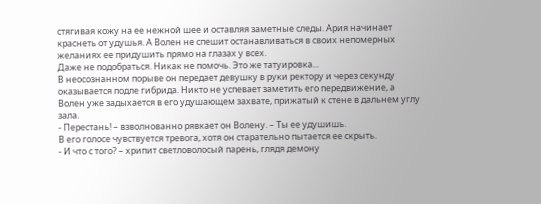стягивая кожу на ее нежной шее и оставляя заметные следы. Ария начинает краснеть от удушья. А Волен не спешит останавливаться в своих непомерных желаниях ее придушить прямо на глазах у всех.
Даже не подобраться. Никак не помочь. Это же татуировка...
В неосознанном порыве он передает девушку в руки ректору и через секунду оказывается подле гибрида. Никто не успевает заметить его передвижение, а Волен уже задыхается в его удушающем захвате, прижатый к стене в дальнем углу зала.
- Перестань! – взволнованно рявкает он Волену. – Ты ее удушишь.
В его голосе чувствуется тревога, хотя он старательно пытается ее скрыть.
- И что с того? – хрипит светловолосый парень, глядя демону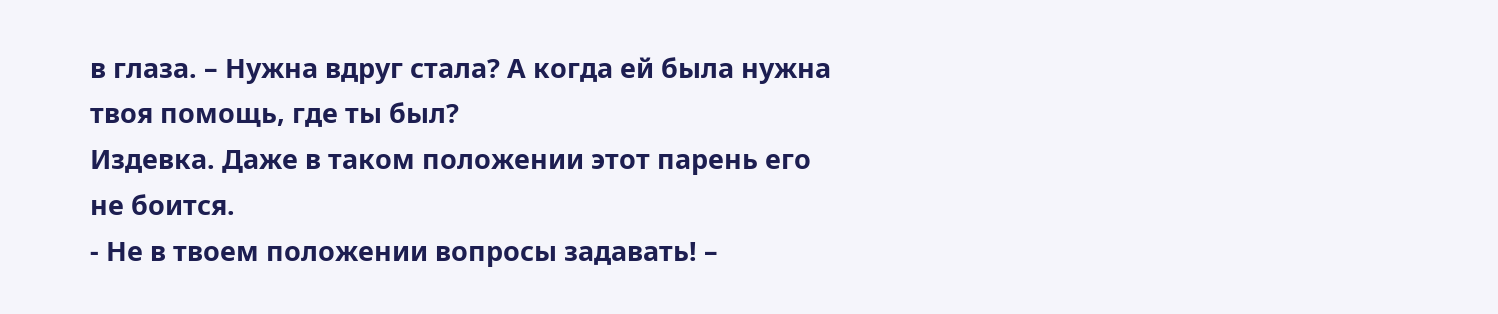в глаза. – Нужна вдруг стала? А когда ей была нужна твоя помощь, где ты был?
Издевка. Даже в таком положении этот парень его не боится.
- Не в твоем положении вопросы задавать! –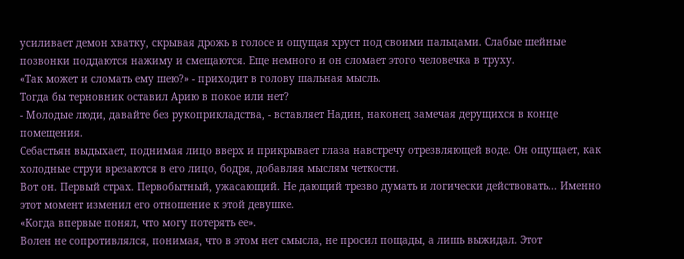усиливает демон хватку, скрывая дрожь в голосе и ощущая хруст под своими пальцами. Слабые шейные позвонки поддаются нажиму и смещаются. Еще немного и он сломает этого человечка в труху.
«Так может и сломать ему шею?» - приходит в голову шальная мысль.
Тогда бы терновник оставил Арию в покое или нет?
- Молодые люди, давайте без рукоприкладства, - вставляет Надин, наконец замечая дерущихся в конце помещения.
Себастьян выдыхает, поднимая лицо вверх и прикрывает глаза навстречу отрезвляющей воде. Он ощущает, как холодные струи врезаются в его лицо, бодря, добавляя мыслям четкости.
Вот он. Первый страх. Первобытный, ужасающий. Не дающий трезво думать и логически действовать... Именно этот момент изменил его отношение к этой девушке.
«Когда впервые понял, что могу потерять ее».
Волен не сопротивлялся, понимая, что в этом нет смысла, не просил пощады, а лишь выжидал. Этот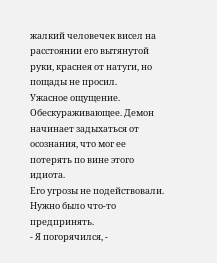жалкий человечек висел на расстоянии его вытянутой руки, краснея от натуги, но пощады не просил.
Ужасное ощущение. Обескураживающее. Демон начинает задыхаться от осознания, что мог ее потерять по вине этого идиота.
Его угрозы не подействовали. Нужно было что-то предпринять.
- Я погорячился, -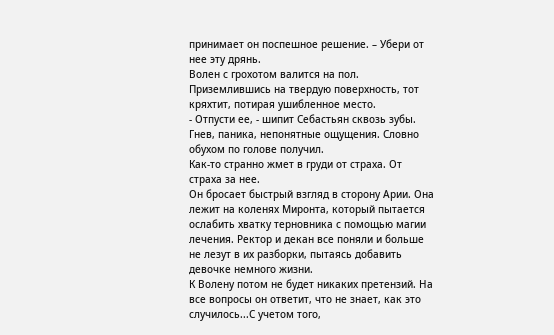принимает он поспешное решение. – Убери от нее эту дрянь.
Волен с грохотом валится на пол. Приземлившись на твердую поверхность, тот кряхтит, потирая ушибленное место.
- Отпусти ее, - шипит Себастьян сквозь зубы.
Гнев, паника, непонятные ощущения. Словно обухом по голове получил.
Как-то странно жмет в груди от страха. От страха за нее.
Он бросает быстрый взгляд в сторону Арии. Она лежит на коленях Миронта, который пытается ослабить хватку терновника с помощью магии лечения. Ректор и декан все поняли и больше не лезут в их разборки, пытаясь добавить девочке немного жизни.
К Волену потом не будет никаких претензий. На все вопросы он ответит, что не знает, как это случилось...С учетом того,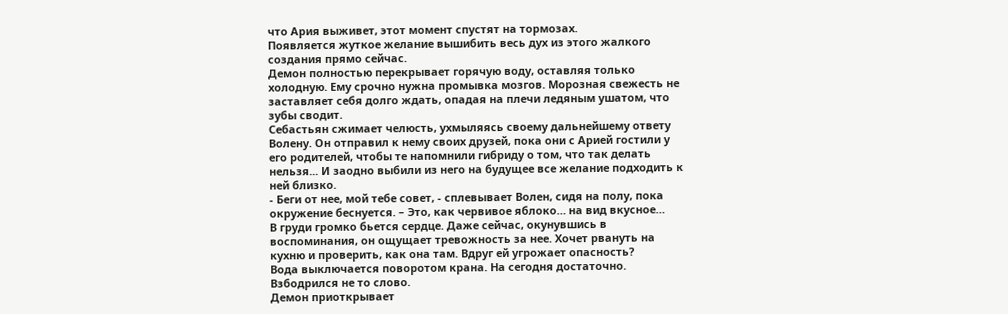что Ария выживет, этот момент спустят на тормозах.
Появляется жуткое желание вышибить весь дух из этого жалкого создания прямо сейчас.
Демон полностью перекрывает горячую воду, оставляя только холодную. Ему срочно нужна промывка мозгов. Морозная свежесть не заставляет себя долго ждать, опадая на плечи ледяным ушатом, что зубы сводит.
Себастьян сжимает челюсть, ухмыляясь своему дальнейшему ответу Волену. Он отправил к нему своих друзей, пока они с Арией гостили у его родителей, чтобы те напомнили гибриду о том, что так делать нельзя... И заодно выбили из него на будущее все желание подходить к ней близко.
- Беги от нее, мой тебе совет, - сплевывает Волен, сидя на полу, пока окружение беснуется. – Это, как червивое яблоко… на вид вкусное…
В груди громко бьется сердце. Даже сейчас, окунувшись в воспоминания, он ощущает тревожность за нее. Хочет рвануть на кухню и проверить, как она там. Вдруг ей угрожает опасность?
Вода выключается поворотом крана. На сегодня достаточно. Взбодрился не то слово.
Демон приоткрывает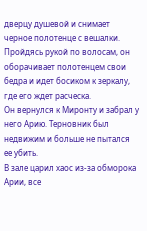дверцу душевой и снимает черное полотенце с вешалки. Пройдясь рукой по волосам, он оборачивает полотенцем свои бедра и идет босиком к зеркалу, где его ждет расческа.
Он вернулся к Миронту и забрал у него Арию. Терновник был недвижим и больше не пытался ее убить.
В зале царил хаос из-за обморока Арии, все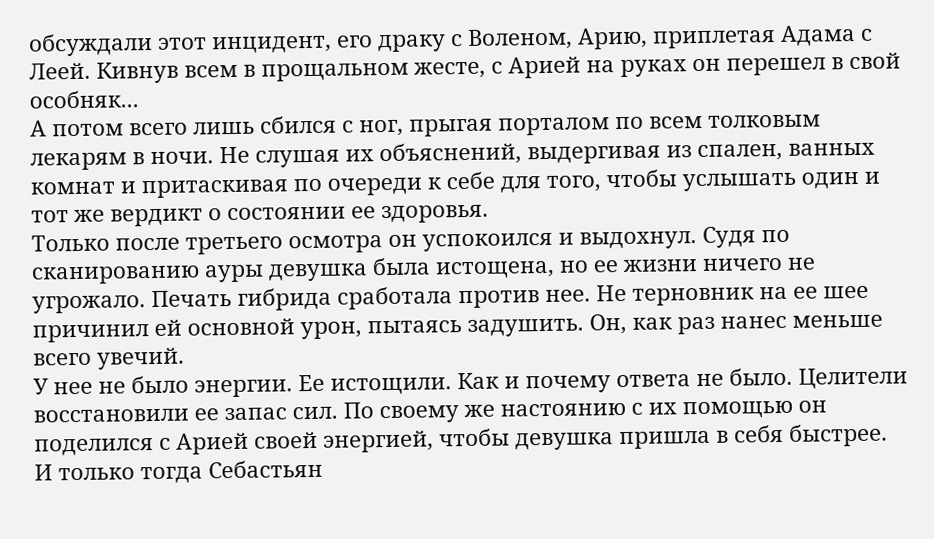обсуждали этот инцидент, его драку с Воленом, Арию, приплетая Адама с Леей. Кивнув всем в прощальном жесте, с Арией на руках он перешел в свой особняк...
А потом всего лишь сбился с ног, прыгая порталом по всем толковым лекарям в ночи. Не слушая их объяснений, выдергивая из спален, ванных комнат и притаскивая по очереди к себе для того, чтобы услышать один и тот же вердикт о состоянии ее здоровья.
Только после третьего осмотра он успокоился и выдохнул. Судя по сканированию ауры девушка была истощена, но ее жизни ничего не угрожало. Печать гибрида сработала против нее. Не терновник на ее шее причинил ей основной урон, пытаясь задушить. Он, как раз нанес меньше всего увечий.
У нее не было энергии. Ее истощили. Как и почему ответа не было. Целители восстановили ее запас сил. По своему же настоянию с их помощью он поделился с Арией своей энергией, чтобы девушка пришла в себя быстрее.
И только тогда Себастьян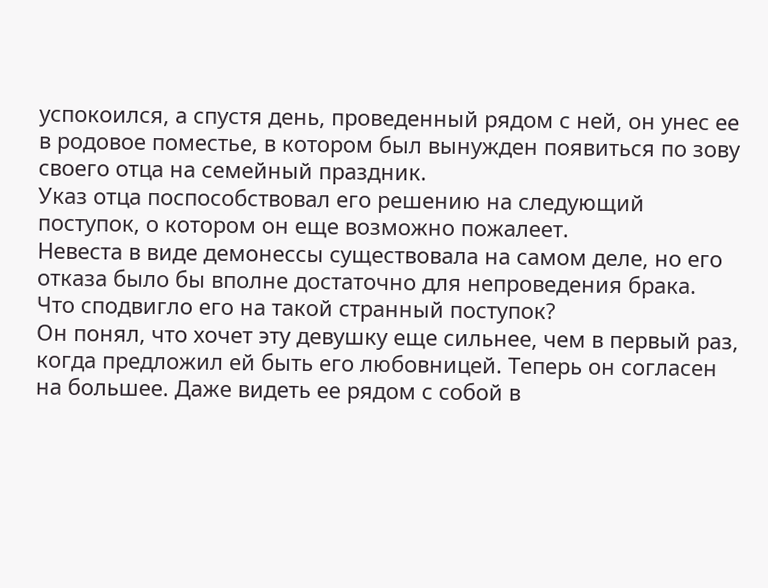успокоился, а спустя день, проведенный рядом с ней, он унес ее в родовое поместье, в котором был вынужден появиться по зову своего отца на семейный праздник.
Указ отца поспособствовал его решению на следующий поступок, о котором он еще возможно пожалеет.
Невеста в виде демонессы существовала на самом деле, но его отказа было бы вполне достаточно для непроведения брака.
Что сподвигло его на такой странный поступок?
Он понял, что хочет эту девушку еще сильнее, чем в первый раз, когда предложил ей быть его любовницей. Теперь он согласен на большее. Даже видеть ее рядом с собой в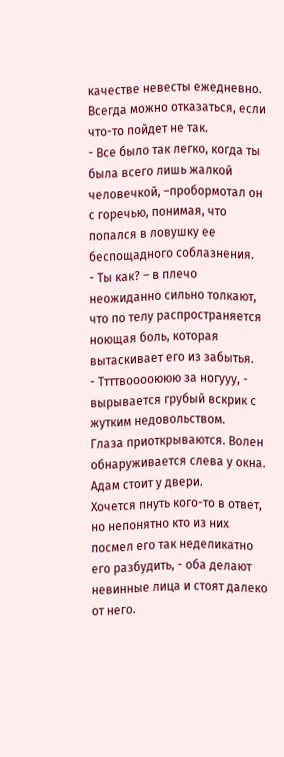качестве невесты ежедневно. Всегда можно отказаться, если что-то пойдет не так.
- Все было так легко, когда ты была всего лишь жалкой человечкой, –пробормотал он с горечью, понимая, что попался в ловушку ее беспощадного соблазнения.
- Ты как? – в плечо неожиданно сильно толкают, что по телу распространяется ноющая боль, которая вытаскивает его из забытья.
- Ттттвооооююю за ногууу, - вырывается грубый вскрик с жутким недовольством.
Глаза приоткрываются. Волен обнаруживается слева у окна. Адам стоит у двери.
Хочется пнуть кого-то в ответ, но непонятно кто из них посмел его так неделикатно его разбудить, - оба делают невинные лица и стоят далеко от него.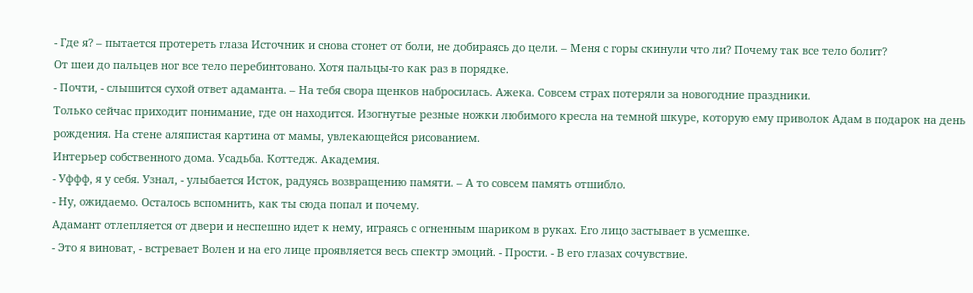- Где я? – пытается протереть глаза Источник и снова стонет от боли, не добираясь до цели. – Меня с горы скинули что ли? Почему так все тело болит?
От шеи до пальцев ног все тело перебинтовано. Хотя пальцы-то как раз в порядке.
- Почти, - слышится сухой ответ адаманта. – На тебя свора щенков набросилась. Ажека. Совсем страх потеряли за новогодние праздники.
Только сейчас приходит понимание, где он находится. Изогнутые резные ножки любимого кресла на темной шкуре, которую ему приволок Адам в подарок на день рождения. На стене аляпистая картина от мамы, увлекающейся рисованием.
Интерьер собственного дома. Усадьба. Коттедж. Академия.
- Уффф, я у себя. Узнал, - улыбается Исток, радуясь возвращению памяти. – А то совсем память отшибло.
- Ну, ожидаемо. Осталось вспомнить, как ты сюда попал и почему.
Адамант отлепляется от двери и неспешно идет к нему, играясь с огненным шариком в руках. Его лицо застывает в усмешке.
- Это я виноват, - встревает Волен и на его лице проявляется весь спектр эмоций. - Прости. - В его глазах сочувствие.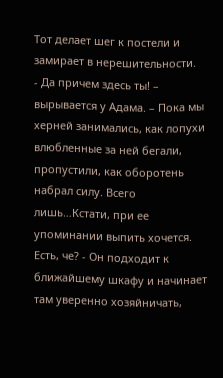Тот делает шег к постели и замирает в нерешительности.
- Да причем здесь ты! – вырывается у Адама. – Пока мы херней занимались, как лопухи влюбленные за ней бегали, пропустили, как оборотень набрал силу. Всего лишь…Кстати, при ее упоминании выпить хочется. Есть, че? - Он подходит к ближайшему шкафу и начинает там уверенно хозяйничать,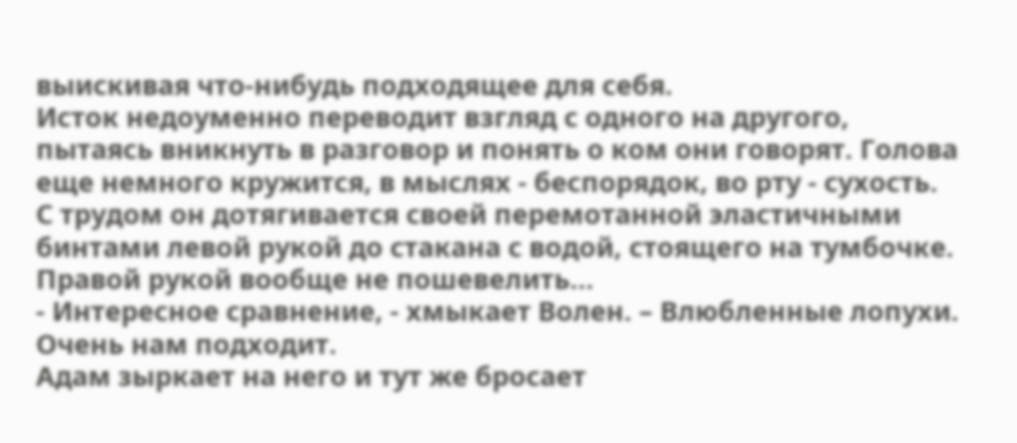выискивая что-нибудь подходящее для себя.
Исток недоуменно переводит взгляд с одного на другого, пытаясь вникнуть в разговор и понять о ком они говорят. Голова еще немного кружится, в мыслях - беспорядок, во рту - сухость.
С трудом он дотягивается своей перемотанной эластичными бинтами левой рукой до стакана с водой, стоящего на тумбочке. Правой рукой вообще не пошевелить...
- Интересное сравнение, - хмыкает Волен. – Влюбленные лопухи. Очень нам подходит.
Адам зыркает на него и тут же бросает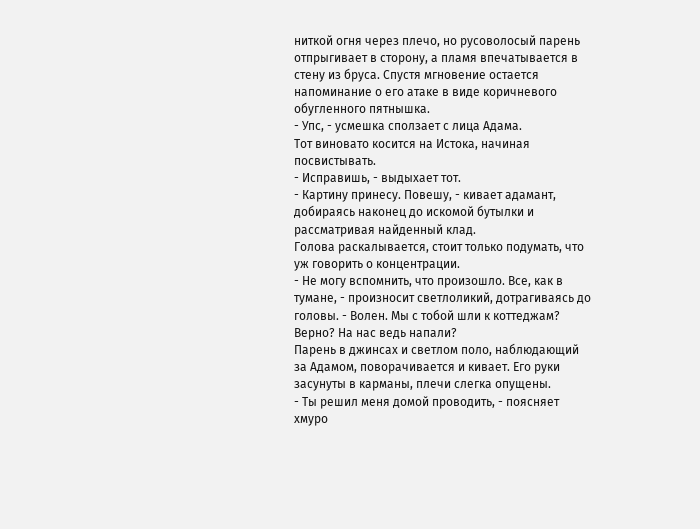ниткой огня через плечо, но русоволосый парень отпрыгивает в сторону, а пламя впечатывается в стену из бруса. Спустя мгновение остается напоминание о его атаке в виде коричневого обугленного пятнышка.
- Упс, - усмешка сползает с лица Адама.
Тот виновато косится на Истока, начиная посвистывать.
- Исправишь, - выдыхает тот.
- Картину принесу. Повешу, - кивает адамант, добираясь наконец до искомой бутылки и рассматривая найденный клад.
Голова раскалывается, стоит только подумать, что уж говорить о концентрации.
- Не могу вспомнить, что произошло. Все, как в тумане, - произносит светлоликий, дотрагиваясь до головы. - Волен. Мы с тобой шли к коттеджам? Верно? На нас ведь напали?
Парень в джинсах и светлом поло, наблюдающий за Адамом, поворачивается и кивает. Его руки засунуты в карманы, плечи слегка опущены.
- Ты решил меня домой проводить, - поясняет хмуро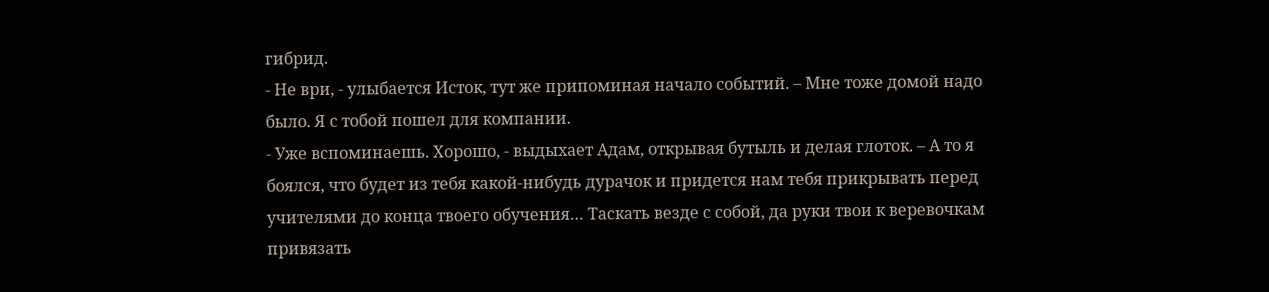гибрид.
- Не ври, - улыбается Исток, тут же припоминая начало событий. – Мне тоже домой надо было. Я с тобой пошел для компании.
- Уже вспоминаешь. Хорошо, - выдыхает Адам, открывая бутыль и делая глоток. – А то я боялся, что будет из тебя какой-нибудь дурачок и придется нам тебя прикрывать перед учителями до конца твоего обучения… Таскать везде с собой, да руки твои к веревочкам привязать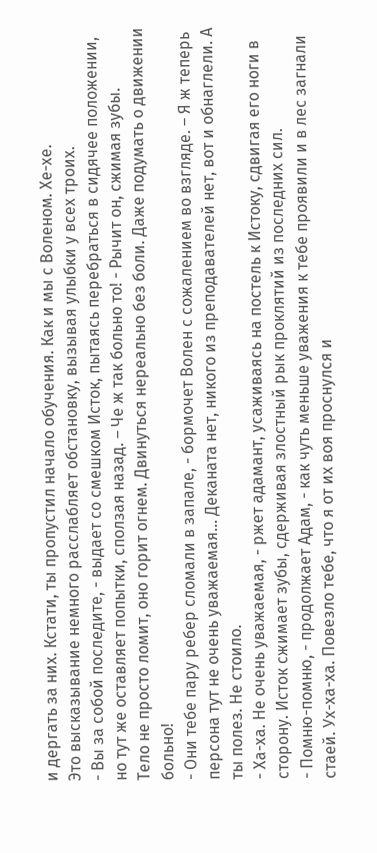и дергать за них. Кстати, ты пропустил начало обучения. Как и мы с Воленом. Хе-хе.
Это высказывание немного расслабляет обстановку, вызывая улыбки у всех троих.
- Вы за собой последите, - выдает со смешком Исток, пытаясь перебраться в сидячее положении, но тут же оставляет попытки, сползая назад. – Че ж так больно то! - Рычит он, сжимая зубы.
Тело не просто ломит, оно горит огнем. Двинуться нереально без боли. Даже подумать о движении больно!
- Они тебе пару ребер сломали в запале, - бормочет Волен с сожалением во взгляде. – Я ж теперь персона тут не очень уважаемая… Деканата нет, никого из преподавателей нет, вот и обнаглели. А ты полез. Не стоило.
- Ха-ха. Не очень уважаемая, - ржет адамант, усаживаясь на постель к Истоку, сдвигая его ноги в сторону. Исток сжимает зубы, сдерживая злостный рык проклятий из последних сил.
- Помню-помню, - продолжает Адам, - как чуть меньше уважения к тебе проявили и в лес загнали стаей. Ух-ха-ха. Повезло тебе, что я от их воя проснулся и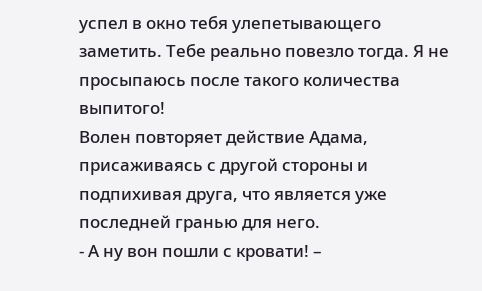успел в окно тебя улепетывающего заметить. Тебе реально повезло тогда. Я не просыпаюсь после такого количества выпитого!
Волен повторяет действие Адама, присаживаясь с другой стороны и подпихивая друга, что является уже последней гранью для него.
- А ну вон пошли с кровати! –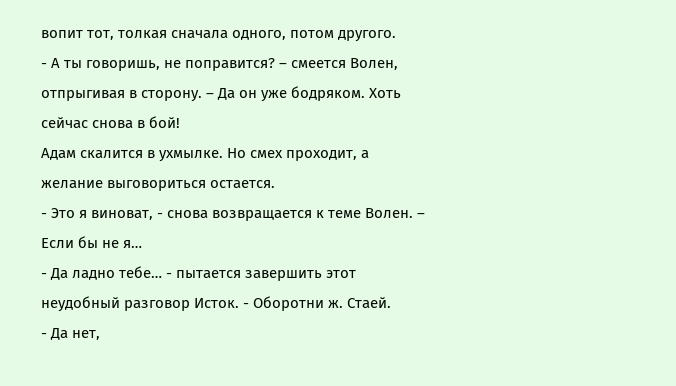вопит тот, толкая сначала одного, потом другого.
- А ты говоришь, не поправится? – смеется Волен, отпрыгивая в сторону. – Да он уже бодряком. Хоть сейчас снова в бой!
Адам скалится в ухмылке. Но смех проходит, а желание выговориться остается.
- Это я виноват, - снова возвращается к теме Волен. – Если бы не я…
- Да ладно тебе… - пытается завершить этот неудобный разговор Исток. - Оборотни ж. Стаей.
- Да нет,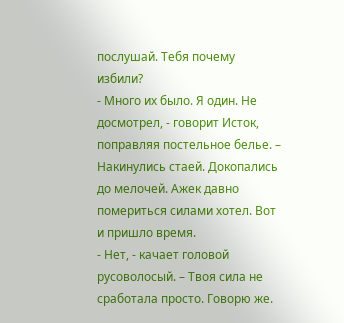послушай. Тебя почему избили?
- Много их было. Я один. Не досмотрел, - говорит Исток, поправляя постельное белье. – Накинулись стаей. Докопались до мелочей. Ажек давно помериться силами хотел. Вот и пришло время.
- Нет, - качает головой русоволосый. – Твоя сила не сработала просто. Говорю же.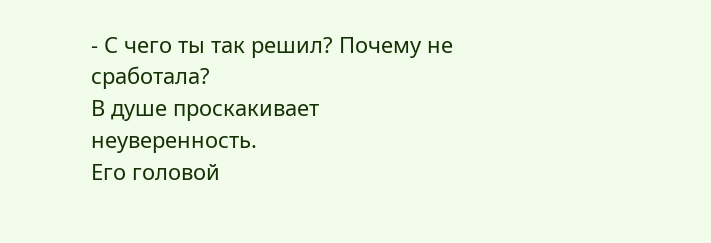- С чего ты так решил? Почему не сработала?
В душе проскакивает неуверенность.
Его головой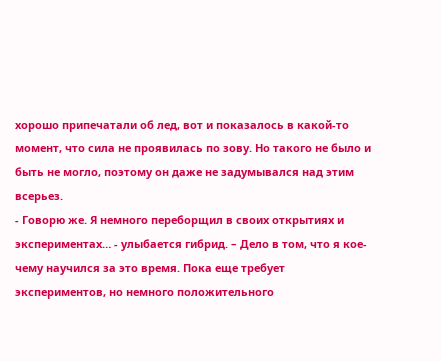хорошо припечатали об лед, вот и показалось в какой-то момент, что сила не проявилась по зову. Но такого не было и быть не могло, поэтому он даже не задумывался над этим всерьез.
- Говорю же. Я немного переборщил в своих открытиях и экспериментах… - улыбается гибрид. – Дело в том, что я кое-чему научился за это время. Пока еще требует экспериментов, но немного положительного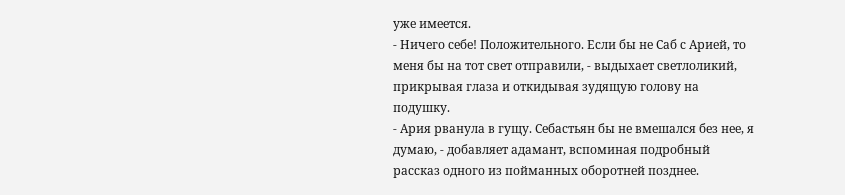уже имеется.
- Ничего себе! Положительного. Если бы не Саб с Арией, то меня бы на тот свет отправили, - выдыхает светлоликий, прикрывая глаза и откидывая зудящую голову на подушку.
- Ария рванула в гущу. Себастьян бы не вмешался без нее, я думаю, - добавляет адамант, вспоминая подробный рассказ одного из пойманных оборотней позднее.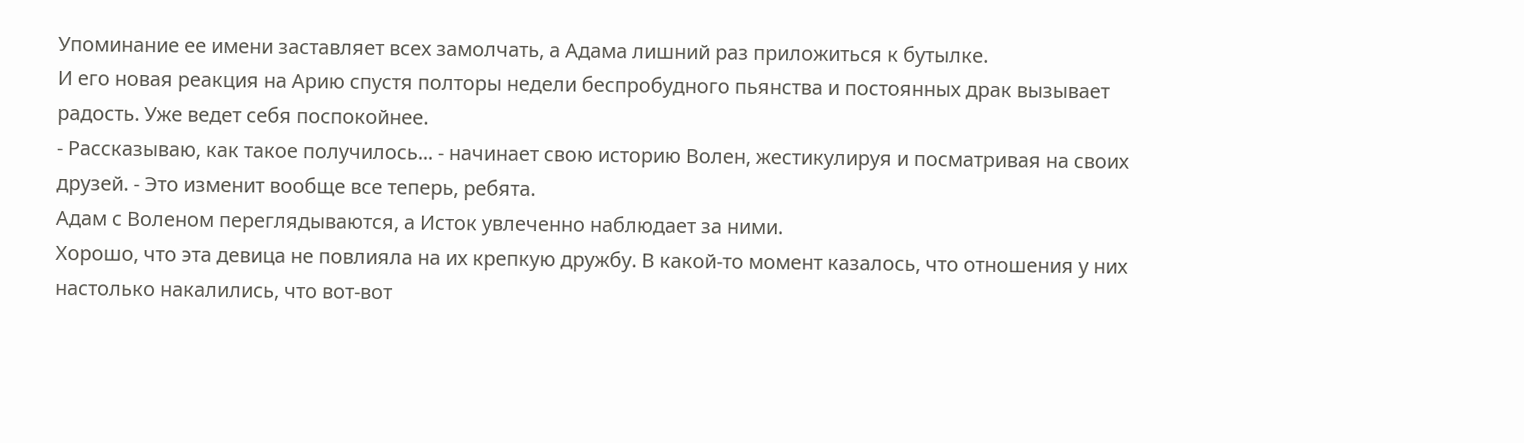Упоминание ее имени заставляет всех замолчать, а Адама лишний раз приложиться к бутылке.
И его новая реакция на Арию спустя полторы недели беспробудного пьянства и постоянных драк вызывает радость. Уже ведет себя поспокойнее.
- Рассказываю, как такое получилось... - начинает свою историю Волен, жестикулируя и посматривая на своих друзей. - Это изменит вообще все теперь, ребята.
Адам с Воленом переглядываются, а Исток увлеченно наблюдает за ними.
Хорошо, что эта девица не повлияла на их крепкую дружбу. В какой-то момент казалось, что отношения у них настолько накалились, что вот-вот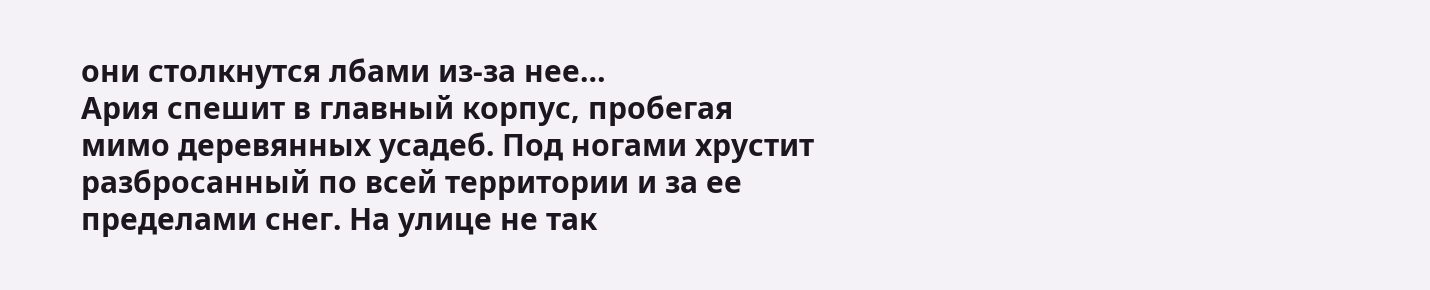они столкнутся лбами из-за нее…
Ария спешит в главный корпус, пробегая мимо деревянных усадеб. Под ногами хрустит разбросанный по всей территории и за ее пределами снег. На улице не так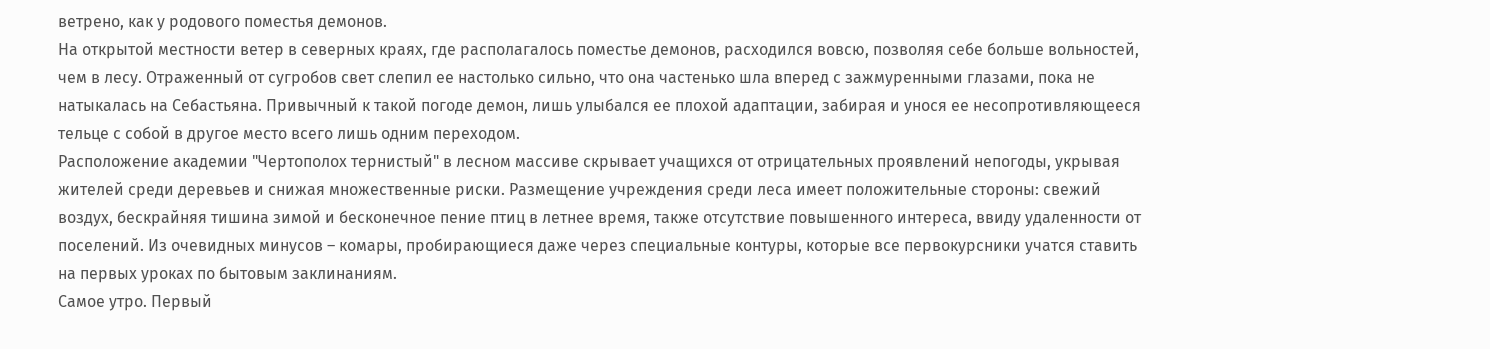ветрено, как у родового поместья демонов.
На открытой местности ветер в северных краях, где располагалось поместье демонов, расходился вовсю, позволяя себе больше вольностей, чем в лесу. Отраженный от сугробов свет слепил ее настолько сильно, что она частенько шла вперед с зажмуренными глазами, пока не натыкалась на Себастьяна. Привычный к такой погоде демон, лишь улыбался ее плохой адаптации, забирая и унося ее несопротивляющееся тельце с собой в другое место всего лишь одним переходом.
Расположение академии "Чертополох тернистый" в лесном массиве скрывает учащихся от отрицательных проявлений непогоды, укрывая жителей среди деревьев и снижая множественные риски. Размещение учреждения среди леса имеет положительные стороны: свежий воздух, бескрайняя тишина зимой и бесконечное пение птиц в летнее время, также отсутствие повышенного интереса, ввиду удаленности от поселений. Из очевидных минусов – комары, пробирающиеся даже через специальные контуры, которые все первокурсники учатся ставить на первых уроках по бытовым заклинаниям.
Самое утро. Первый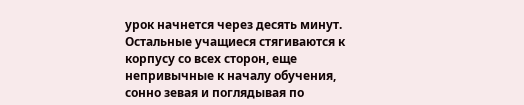урок начнется через десять минут. Остальные учащиеся стягиваются к корпусу со всех сторон, еще непривычные к началу обучения, сонно зевая и поглядывая по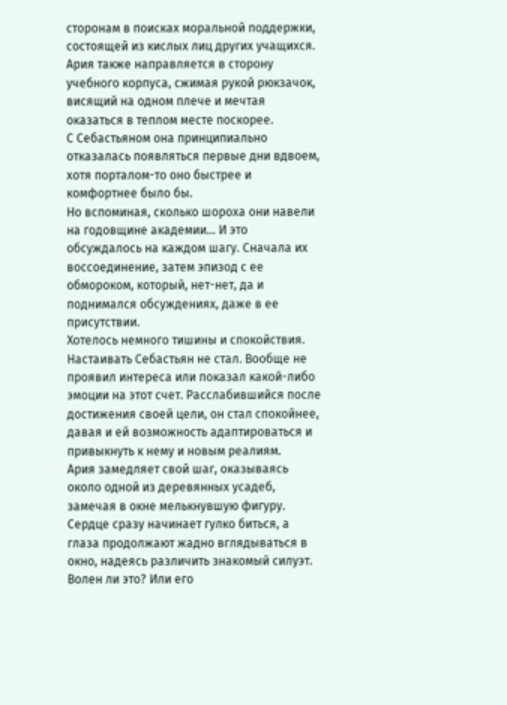сторонам в поисках моральной поддержки, состоящей из кислых лиц других учащихся.
Ария также направляется в сторону учебного корпуса, сжимая рукой рюкзачок, висящий на одном плече и мечтая оказаться в теплом месте поскорее.
С Себастьяном она принципиально отказалась появляться первые дни вдвоем, хотя порталом-то оно быстрее и комфортнее было бы.
Но вспоминая, сколько шороха они навели на годовщине академии... И это обсуждалось на каждом шагу. Сначала их воссоединение, затем эпизод с ее обмороком, который, нет-нет, да и поднимался обсуждениях, даже в ее присутствии.
Хотелось немного тишины и спокойствия.
Настаивать Себастьян не стал. Вообще не проявил интереса или показал какой-либо эмоции на этот счет. Расслабившийся после достижения своей цели, он стал спокойнее, давая и ей возможность адаптироваться и привыкнуть к нему и новым реалиям.
Ария замедляет свой шаг, оказываясь около одной из деревянных усадеб, замечая в окне мелькнувшую фигуру.
Сердце сразу начинает гулко биться, а глаза продолжают жадно вглядываться в окно, надеясь различить знакомый силуэт.
Волен ли это? Или его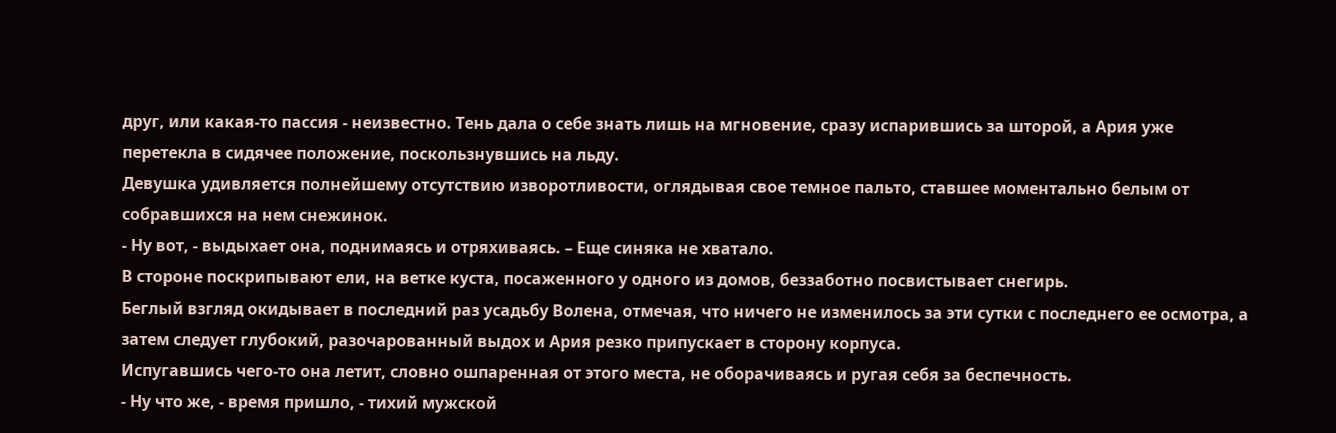друг, или какая-то пассия - неизвестно. Тень дала о себе знать лишь на мгновение, сразу испарившись за шторой, а Ария уже перетекла в сидячее положение, поскользнувшись на льду.
Девушка удивляется полнейшему отсутствию изворотливости, оглядывая свое темное пальто, ставшее моментально белым от собравшихся на нем снежинок.
- Ну вот, - выдыхает она, поднимаясь и отряхиваясь. – Еще синяка не хватало.
В стороне поскрипывают ели, на ветке куста, посаженного у одного из домов, беззаботно посвистывает снегирь.
Беглый взгляд окидывает в последний раз усадьбу Волена, отмечая, что ничего не изменилось за эти сутки с последнего ее осмотра, а затем следует глубокий, разочарованный выдох и Ария резко припускает в сторону корпуса.
Испугавшись чего-то она летит, словно ошпаренная от этого места, не оборачиваясь и ругая себя за беспечность.
- Ну что же, - время пришло, - тихий мужской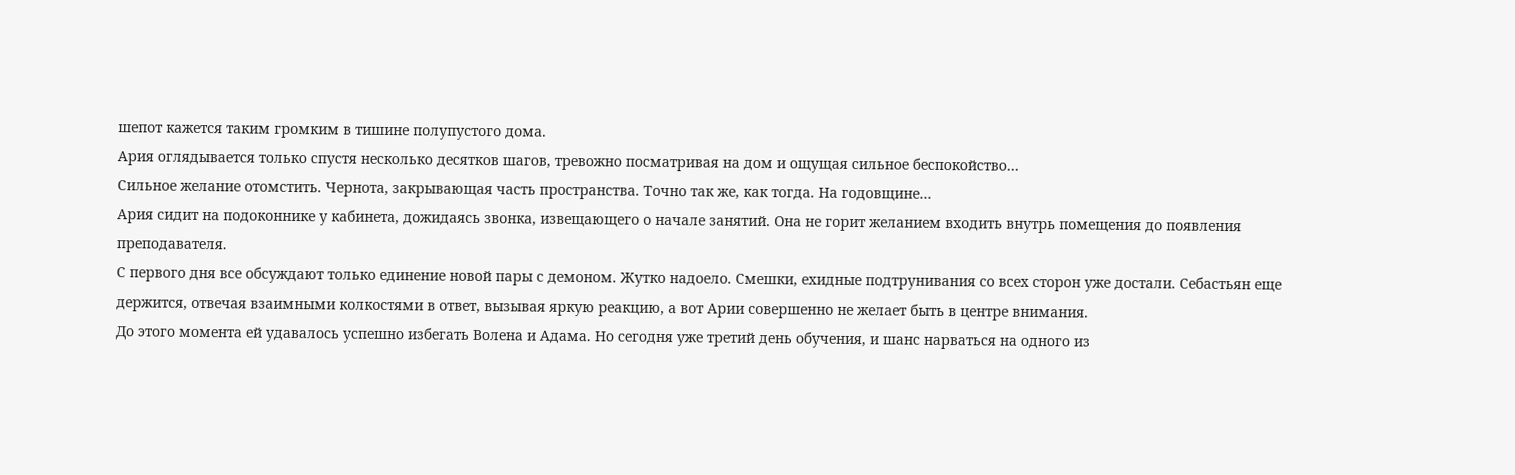шепот кажется таким громким в тишине полупустого дома.
Ария оглядывается только спустя несколько десятков шагов, тревожно посматривая на дом и ощущая сильное беспокойство…
Сильное желание отомстить. Чернота, закрывающая часть пространства. Точно так же, как тогда. На годовщине…
Ария сидит на подоконнике у кабинета, дожидаясь звонка, извещающего о начале занятий. Она не горит желанием входить внутрь помещения до появления преподавателя.
С первого дня все обсуждают только единение новой пары с демоном. Жутко надоело. Смешки, ехидные подтрунивания со всех сторон уже достали. Себастьян еще держится, отвечая взаимными колкостями в ответ, вызывая яркую реакцию, а вот Арии совершенно не желает быть в центре внимания.
До этого момента ей удавалось успешно избегать Волена и Адама. Но сегодня уже третий день обучения, и шанс нарваться на одного из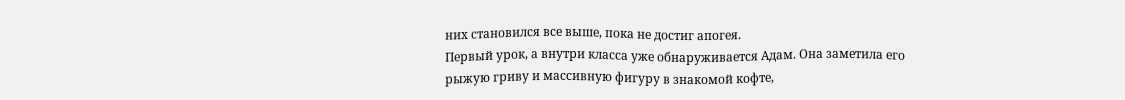них становился все выше, пока не достиг апогея.
Первый урок, а внутри класса уже обнаруживается Адам. Она заметила его рыжую гриву и массивную фигуру в знакомой кофте,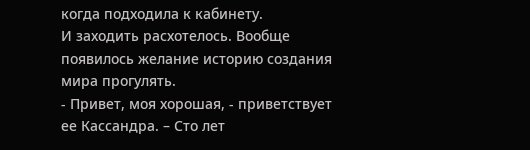когда подходила к кабинету.
И заходить расхотелось. Вообще появилось желание историю создания мира прогулять.
- Привет, моя хорошая, - приветствует ее Кассандра. – Сто лет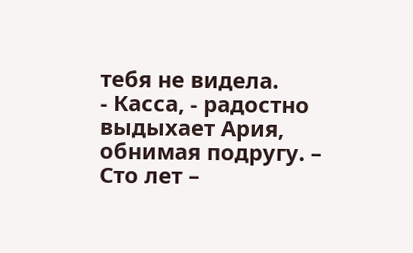тебя не видела.
- Касса, - радостно выдыхает Ария, обнимая подругу. – Сто лет –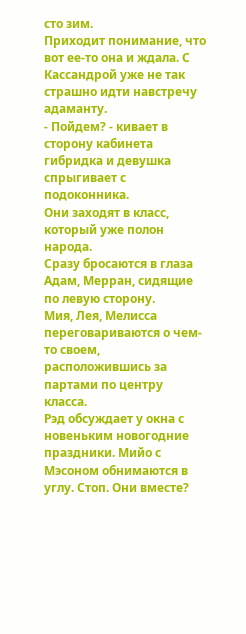сто зим.
Приходит понимание, что вот ее-то она и ждала. С Кассандрой уже не так страшно идти навстречу адаманту.
- Пойдем? - кивает в сторону кабинета гибридка и девушка спрыгивает с подоконника.
Они заходят в класс, который уже полон народа.
Сразу бросаются в глаза Адам, Мерран, сидящие по левую сторону.
Мия, Лея, Мелисса переговариваются о чем-то своем, расположившись за партами по центру класса.
Рэд обсуждает у окна с новеньким новогодние праздники. Мийо с Мэсоном обнимаются в углу. Стоп. Они вместе?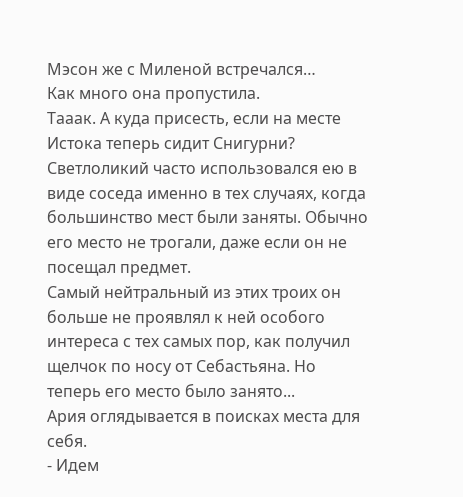Мэсон же с Миленой встречался…
Как много она пропустила.
Тааак. А куда присесть, если на месте Истока теперь сидит Снигурни?
Светлоликий часто использовался ею в виде соседа именно в тех случаях, когда большинство мест были заняты. Обычно его место не трогали, даже если он не посещал предмет.
Самый нейтральный из этих троих он больше не проявлял к ней особого интереса с тех самых пор, как получил щелчок по носу от Себастьяна. Но теперь его место было занято...
Ария оглядывается в поисках места для себя.
- Идем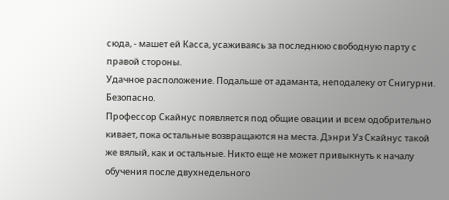сюда, - машет ей Касса, усаживаясь за последнюю свободную парту с правой стороны.
Удачное расположение. Подальше от адаманта, неподалеку от Снигурни. Безопасно.
Профессор Скайнус появляется под общие овации и всем одобрительно кивает, пока остальные возвращаются на места. Дэнри Уз Скайнус такой же вялый, как и остальные. Никто еще не может привыкнуть к началу обучения после двухнедельного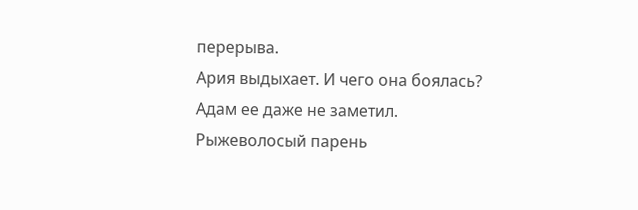перерыва.
Ария выдыхает. И чего она боялась? Адам ее даже не заметил.
Рыжеволосый парень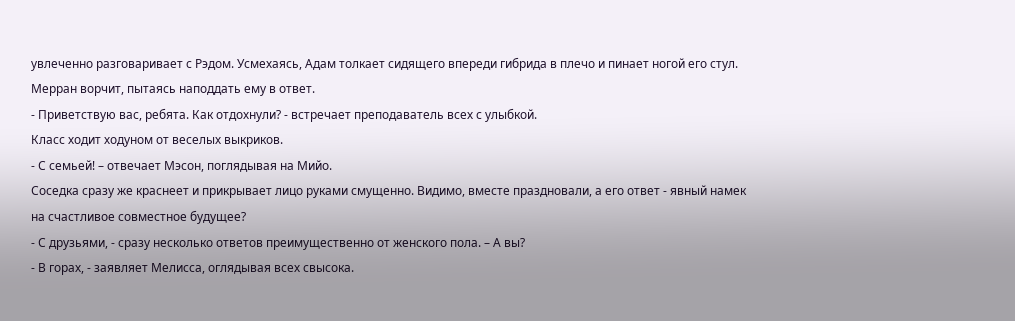увлеченно разговаривает с Рэдом. Усмехаясь, Адам толкает сидящего впереди гибрида в плечо и пинает ногой его стул. Мерран ворчит, пытаясь наподдать ему в ответ.
- Приветствую вас, ребята. Как отдохнули? - встречает преподаватель всех с улыбкой.
Класс ходит ходуном от веселых выкриков.
- С семьей! – отвечает Мэсон, поглядывая на Мийо.
Соседка сразу же краснеет и прикрывает лицо руками смущенно. Видимо, вместе праздновали, а его ответ - явный намек на счастливое совместное будущее?
- С друзьями, - сразу несколько ответов преимущественно от женского пола. – А вы?
- В горах, - заявляет Мелисса, оглядывая всех свысока.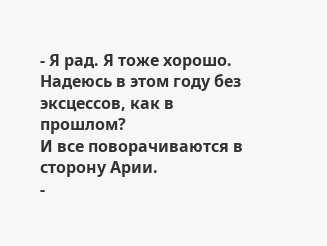- Я рад. Я тоже хорошо. Надеюсь в этом году без эксцессов, как в прошлом?
И все поворачиваются в сторону Арии.
-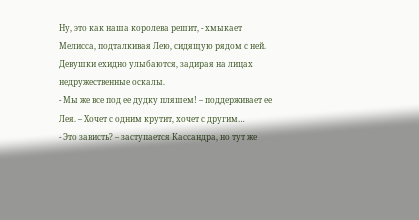Ну, это как наша королева решит, - хмыкает Мелисса, подталкивая Лею, сидящую рядом с ней.
Девушки ехидно улыбаются, задирая на лицах недружественные оскалы.
- Мы же все под ее дудку пляшем! – поддерживает ее Лея. – Хочет с одним крутит, хочет с другим…
- Это зависть? – заступается Кассандра, но тут же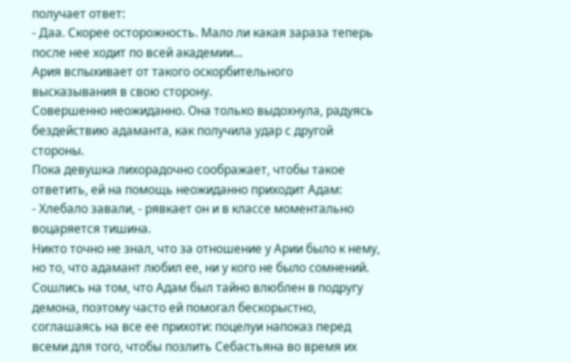получает ответ:
- Даа. Скорее осторожность. Мало ли какая зараза теперь после нее ходит по всей академии…
Ария вспыхивает от такого оскорбительного высказывания в свою сторону.
Совершенно неожиданно. Она только выдохнула, радуясь бездействию адаманта, как получила удар с другой стороны.
Пока девушка лихорадочно соображает, чтобы такое ответить, ей на помощь неожиданно приходит Адам:
- Хлебало завали, - рявкает он и в классе моментально воцаряется тишина.
Никто точно не знал, что за отношение у Арии было к нему, но то, что адамант любил ее, ни у кого не было сомнений. Сошлись на том, что Адам был тайно влюблен в подругу демона, поэтому часто ей помогал бескорыстно, соглашаясь на все ее прихоти: поцелуи напоказ перед всеми для того, чтобы позлить Себастьяна во время их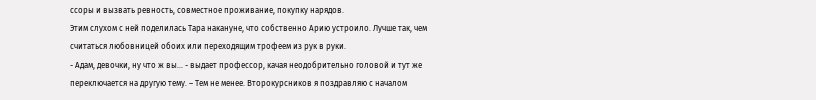ссоры и вызвать ревность, совместное проживание, покупку нарядов.
Этим слухом с ней поделилась Тара накануне, что собственно Арию устроило. Лучше так, чем считаться любовницей обоих или переходящим трофеем из рук в руки.
- Адам, девочки, ну что ж вы… - выдает профессор, качая неодобрительно головой и тут же переключается на другую тему. – Тем не менее. Второкурсников я поздравляю с началом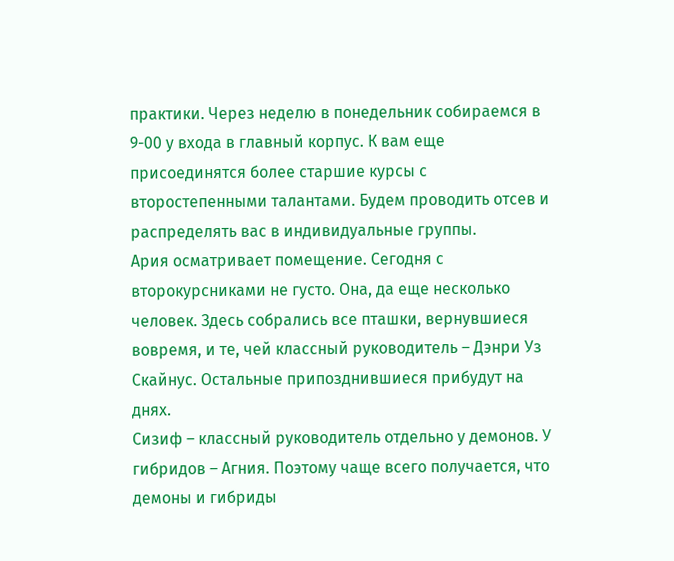практики. Через неделю в понедельник собираемся в 9-00 у входа в главный корпус. К вам еще присоединятся более старшие курсы с второстепенными талантами. Будем проводить отсев и распределять вас в индивидуальные группы.
Ария осматривает помещение. Сегодня с второкурсниками не густо. Она, да еще несколько человек. Здесь собрались все пташки, вернувшиеся вовремя, и те, чей классный руководитель – Дэнри Уз Скайнус. Остальные припозднившиеся прибудут на днях.
Сизиф – классный руководитель отдельно у демонов. У гибридов – Агния. Поэтому чаще всего получается, что демоны и гибриды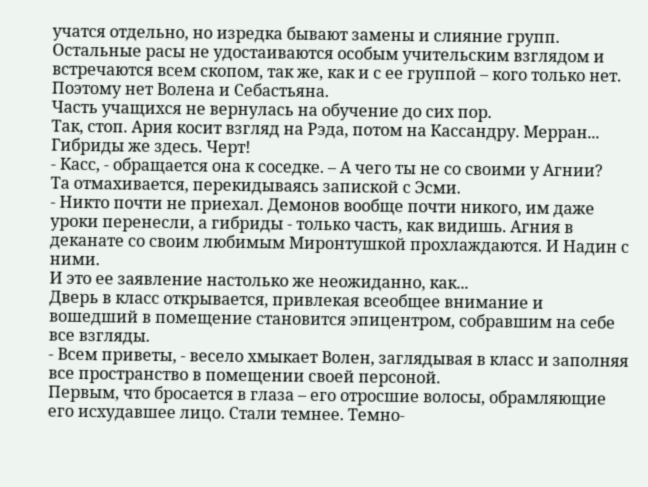учатся отдельно, но изредка бывают замены и слияние групп. Остальные расы не удостаиваются особым учительским взглядом и встречаются всем скопом, так же, как и с ее группой – кого только нет.
Поэтому нет Волена и Себастьяна.
Часть учащихся не вернулась на обучение до сих пор.
Так, стоп. Ария косит взгляд на Рэда, потом на Кассандру. Мерран... Гибриды же здесь. Черт!
- Касс, - обращается она к соседке. – А чего ты не со своими у Агнии?
Та отмахивается, перекидываясь запиской с Эсми.
- Никто почти не приехал. Демонов вообще почти никого, им даже уроки перенесли, а гибриды - только часть, как видишь. Агния в деканате со своим любимым Миронтушкой прохлаждаются. И Надин с ними.
И это ее заявление настолько же неожиданно, как...
Дверь в класс открывается, привлекая всеобщее внимание и вошедший в помещение становится эпицентром, собравшим на себе все взгляды.
- Всем приветы, - весело хмыкает Волен, заглядывая в класс и заполняя все пространство в помещении своей персоной.
Первым, что бросается в глаза – его отросшие волосы, обрамляющие его исхудавшее лицо. Стали темнее. Темно-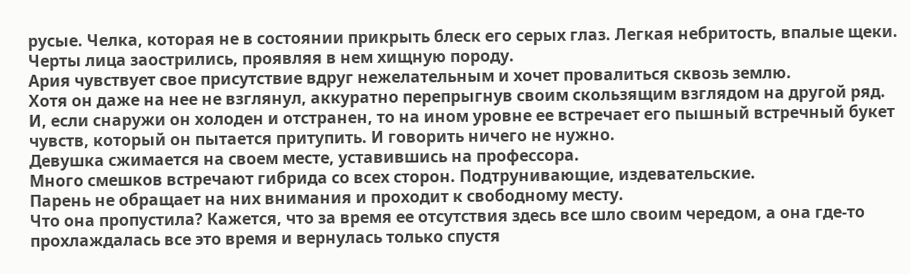русые. Челка, которая не в состоянии прикрыть блеск его серых глаз. Легкая небритость, впалые щеки. Черты лица заострились, проявляя в нем хищную породу.
Ария чувствует свое присутствие вдруг нежелательным и хочет провалиться сквозь землю.
Хотя он даже на нее не взглянул, аккуратно перепрыгнув своим скользящим взглядом на другой ряд.
И, если снаружи он холоден и отстранен, то на ином уровне ее встречает его пышный встречный букет чувств, который он пытается притупить. И говорить ничего не нужно.
Девушка сжимается на своем месте, уставившись на профессора.
Много смешков встречают гибрида со всех сторон. Подтрунивающие, издевательские.
Парень не обращает на них внимания и проходит к свободному месту.
Что она пропустила? Кажется, что за время ее отсутствия здесь все шло своим чередом, а она где-то прохлаждалась все это время и вернулась только спустя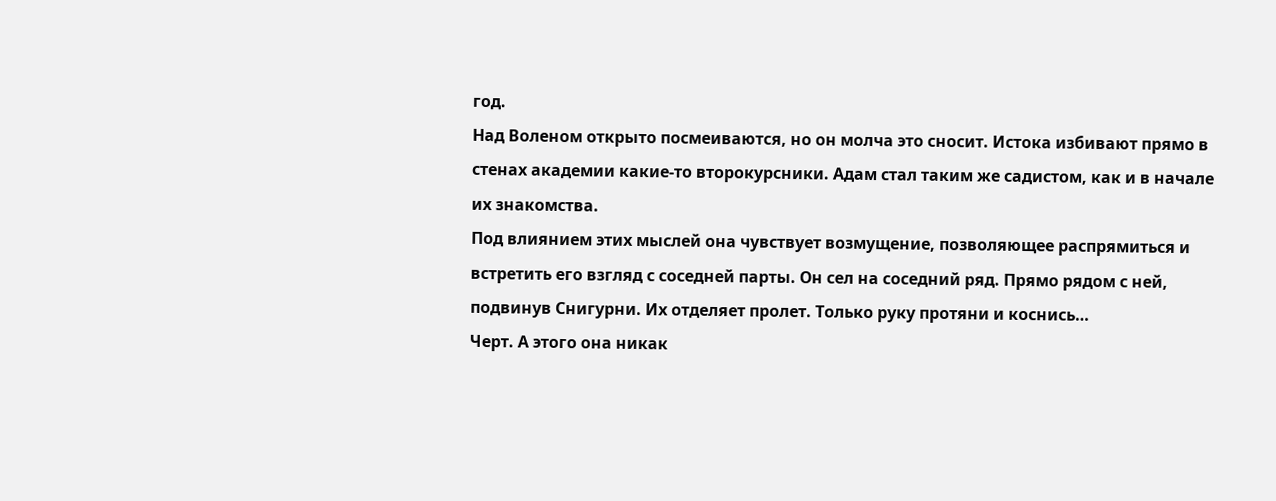год.
Над Воленом открыто посмеиваются, но он молча это сносит. Истока избивают прямо в стенах академии какие-то второкурсники. Адам стал таким же садистом, как и в начале их знакомства.
Под влиянием этих мыслей она чувствует возмущение, позволяющее распрямиться и встретить его взгляд с соседней парты. Он сел на соседний ряд. Прямо рядом с ней, подвинув Снигурни. Их отделяет пролет. Только руку протяни и коснись…
Черт. А этого она никак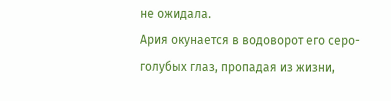не ожидала.
Ария окунается в водоворот его серо-голубых глаз, пропадая из жизни,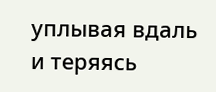уплывая вдаль и теряясь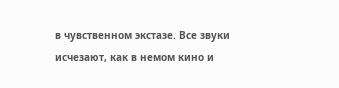в чувственном экстазе. Все звуки исчезают, как в немом кино и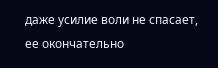даже усилие воли не спасает, ее окончательно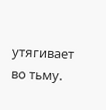утягивает во тьму.